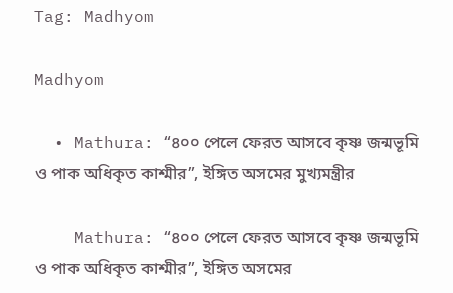Tag: Madhyom

Madhyom

  • Mathura: “৪০০ পেলে ফেরত আসবে কৃষ্ণ জন্মভূমি ও পাক অধিকৃত কাশ্মীর”, ইঙ্গিত অসমের মুখ্যমন্ত্রীর

    Mathura: “৪০০ পেলে ফেরত আসবে কৃষ্ণ জন্মভূমি ও পাক অধিকৃত কাশ্মীর”, ইঙ্গিত অসমের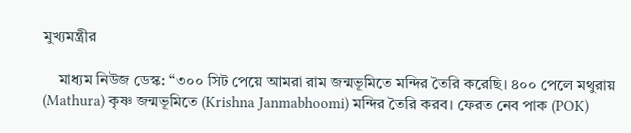মুখ্যমন্ত্রীর

    মাধ্যম নিউজ ডেস্ক: “৩০০ সিট পেয়ে আমরা রাম জন্মভূমিতে মন্দির তৈরি করেছি। ৪০০ পেলে মথুরায় (Mathura) কৃষ্ণ জন্মভূমিতে (Krishna Janmabhoomi) মন্দির তৈরি করব। ফেরত নেব পাক (POK)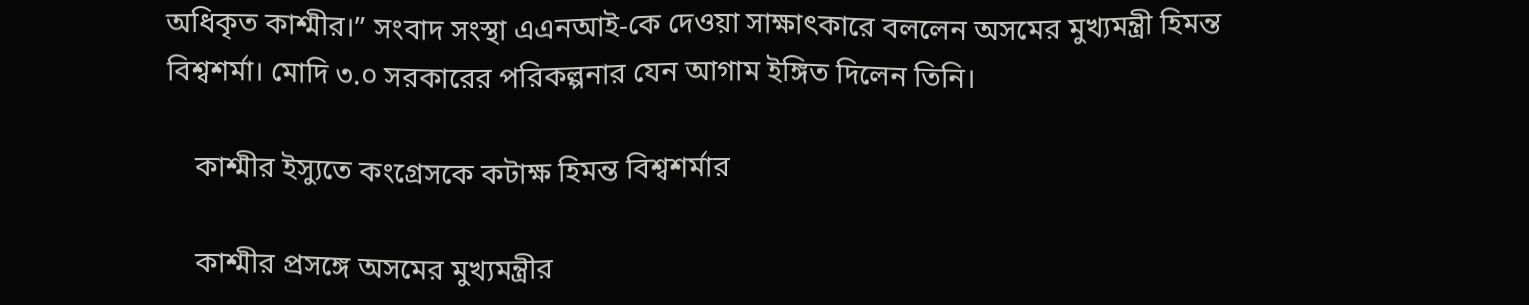অধিকৃত কাশ্মীর।” সংবাদ সংস্থা এএনআই-কে দেওয়া সাক্ষাৎকারে বললেন অসমের মুখ্যমন্ত্রী হিমন্ত বিশ্বশর্মা। মোদি ৩.০ সরকারের পরিকল্পনার যেন আগাম ইঙ্গিত দিলেন তিনি।

    কাশ্মীর ইস্যুতে কংগ্রেসকে কটাক্ষ হিমন্ত বিশ্বশর্মার

    কাশ্মীর প্রসঙ্গে অসমের মুখ্যমন্ত্রীর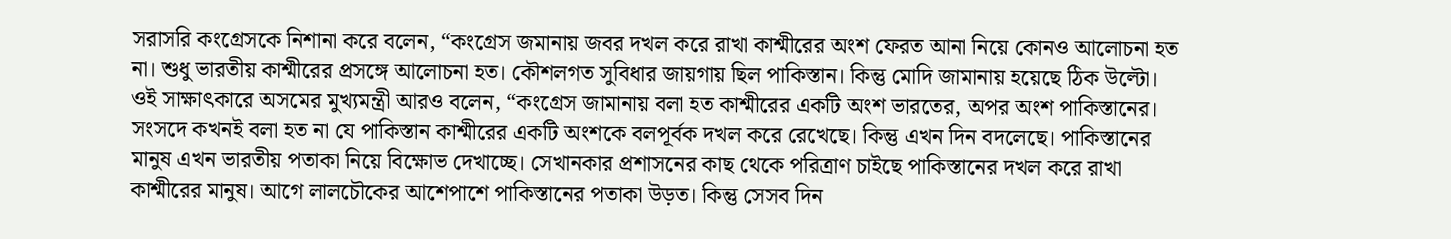সরাসরি কংগ্রেসকে নিশানা করে বলেন, “কংগ্রেস জমানায় জবর দখল করে রাখা কাশ্মীরের অংশ ফেরত আনা নিয়ে কোনও আলোচনা হত না। শুধু ভারতীয় কাশ্মীরের প্রসঙ্গে আলোচনা হত। কৌশলগত সুবিধার জায়গায় ছিল পাকিস্তান। কিন্তু মোদি জামানায় হয়েছে ঠিক উল্টো। ওই সাক্ষাৎকারে অসমের মুখ্যমন্ত্রী আরও বলেন, “কংগ্রেস জামানায় বলা হত কাশ্মীরের একটি অংশ ভারতের, অপর অংশ পাকিস্তানের। সংসদে কখনই বলা হত না যে পাকিস্তান কাশ্মীরের একটি অংশকে বলপূর্বক দখল করে রেখেছে। কিন্তু এখন দিন বদলেছে। পাকিস্তানের মানুষ এখন ভারতীয় পতাকা নিয়ে বিক্ষোভ দেখাচ্ছে। সেখানকার প্রশাসনের কাছ থেকে পরিত্রাণ চাইছে পাকিস্তানের দখল করে রাখা কাশ্মীরের মানুষ। আগে লালচৌকের আশেপাশে পাকিস্তানের পতাকা উড়ত। কিন্তু সেসব দিন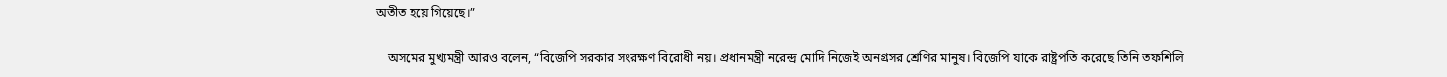অতীত হয়ে গিয়েছে।”

    অসমের মুখ্যমন্ত্রী আরও বলেন, “বিজেপি সরকার সংরক্ষণ বিরোধী নয়। প্রধানমন্ত্রী নরেন্দ্র মোদি নিজেই অনগ্রসর শ্রেণির মানুষ। বিজেপি যাকে রাষ্ট্রপতি করেছে তিনি তফশিলি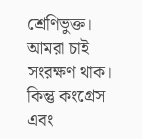শ্রেণিভুক্ত। আমরা চাই সংরক্ষণ থাক। কিন্তু কংগ্রেস এবং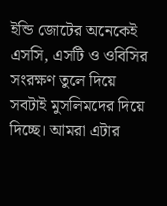ইন্ডি জোটের অনেকেই এসসি, এসটি ও ওবিসির সংরক্ষণ তুলে দিয়ে সবটাই মুসলিমদের দিয়ে দিচ্ছে। আমরা এটার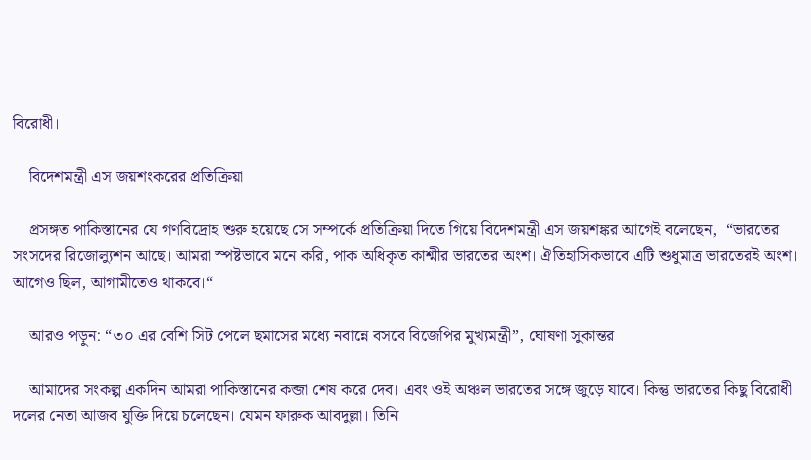বিরোধী।

    বিদেশমন্ত্রী এস জয়শংকরের প্রতিক্রিয়া

    প্রসঙ্গত পাকিস্তানের যে গণবিদ্রোহ শুরু হয়েছে সে সম্পর্কে প্রতিক্রিয়া দিতে গিয়ে বিদেশমন্ত্রী এস জয়শঙ্কর আগেই বলেছেন,  “ভারতের সংসদের রিজোল্যুশন আছে। আমরা স্পষ্টভাবে মনে করি, পাক অধিকৃত কাশ্মীর ভারতের অংশ। ঐতিহাসিকভাবে এটি শুধুমাত্র ভারতেরই অংশ। আগেও ছিল, আগামীতেও থাকবে।“

    আরও পড়ুন: “৩০ এর বেশি সিট পেলে ছমাসের মধ্যে নবান্নে বসবে বিজেপির মুখ্যমন্ত্রী”, ঘোষণা সুকান্তর

    আমাদের সংকল্প একদিন আমরা পাকিস্তানের কব্জা শেষ করে দেব। এবং ওই অঞ্চল ভারতের সঙ্গে জুড়ে যাবে। কিন্তু ভারতের কিছু বিরোধী দলের নেতা আজব যুক্তি দিয়ে চলেছেন। যেমন ফারুক আবদুল্লা। তিনি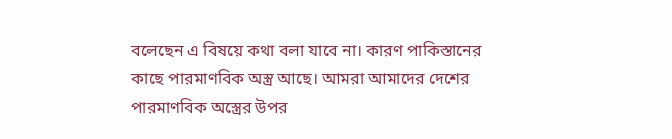বলেছেন এ বিষয়ে কথা বলা যাবে না। কারণ পাকিস্তানের কাছে পারমাণবিক অস্ত্র আছে। আমরা আমাদের দেশের পারমাণবিক অস্ত্রের উপর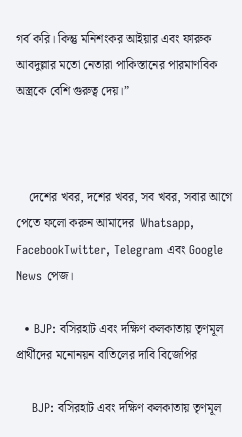গর্ব করি। কিন্তু মনিশংকর আইয়ার এবং ফারুক আবদুল্লার মতো নেতারা পাকিস্তানের পারমাণবিক অস্ত্রকে বেশি গুরুত্ব দেয়।”



    দেশের খবর, দশের খবর, সব খবর, সবার আগে পেতে ফলো করুন আমাদের  Whatsapp, FacebookTwitter, Telegram এবং Google News পেজ।

  • BJP: বসিরহাট এবং দক্ষিণ কলকাতায় তৃণমূল প্রার্থীদের মনোনয়ন বাতিলের দাবি বিজেপির

    BJP: বসিরহাট এবং দক্ষিণ কলকাতায় তৃণমূল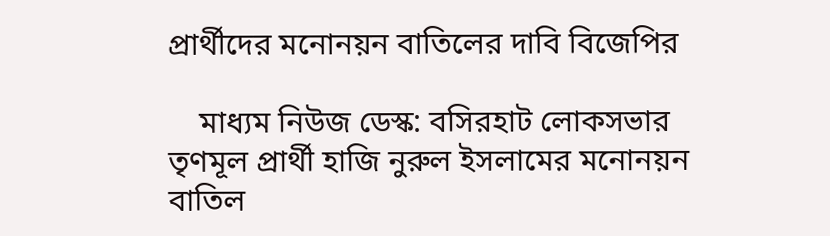প্রার্থীদের মনোনয়ন বাতিলের দাবি বিজেপির

    মাধ্যম নিউজ ডেস্ক: বসিরহাট লোকসভার তৃণমূল প্রার্থী হাজি নুরুল ইসলামের মনোনয়ন বাতিল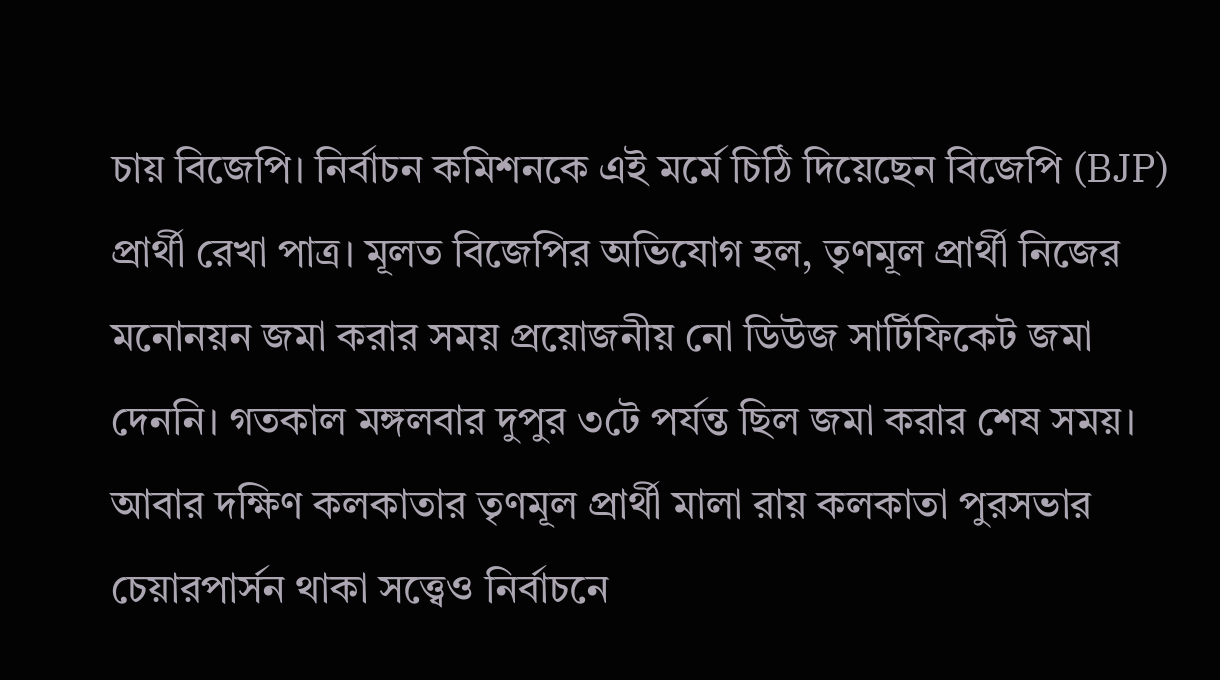চায় বিজেপি। নির্বাচন কমিশনকে এই মর্মে চিঠি দিয়েছেন বিজেপি (BJP) প্রার্থী রেখা পাত্র। মূলত বিজেপির অভিযোগ হল, তৃণমূল প্রার্থী নিজের মনোনয়ন জমা করার সময় প্রয়োজনীয় নো ডিউজ সার্টিফিকেট জমা দেননি। গতকাল মঙ্গলবার দুপুর ৩টে পর্যন্ত ছিল জমা করার শেষ সময়। আবার দক্ষিণ কলকাতার তৃণমূল প্রার্থী মালা রায় কলকাতা পুরসভার চেয়ারপার্সন থাকা সত্ত্বেও নির্বাচনে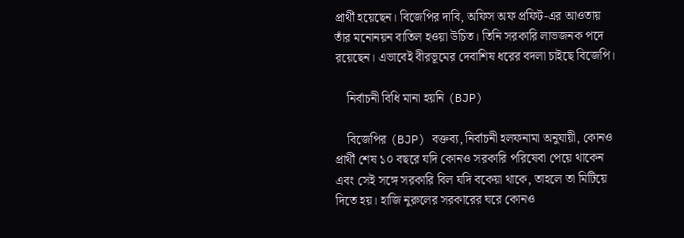প্রার্থী হয়েছেন। বিজেপির দাবি, অফিস অফ প্রফিট-এর আওতায় তাঁর মনোনয়ন বাতিল হওয়া উচিত। তিনি সরকারি লাভজনক পদে রয়েছেন। এভাবেই বীরভূমের দেবাশিষ ধরের বদলা চাইছে বিজেপি।

    নির্বাচনী বিধি মানা হয়নি (BJP)

    বিজেপির (BJP) বক্তব্য, নির্বাচনী হলফনামা অনুযায়ী, কোনও প্রার্থী শেষ ১০ বছরে যদি কোনও সরকারি পরিষেবা পেয়ে থাকেন এবং সেই সঙ্গে সরকারি বিল যদি বকেয়া থাকে, তাহলে তা মিটিয়ে দিতে হয়। হাজি নুরুলের সরকারের ঘরে কোনও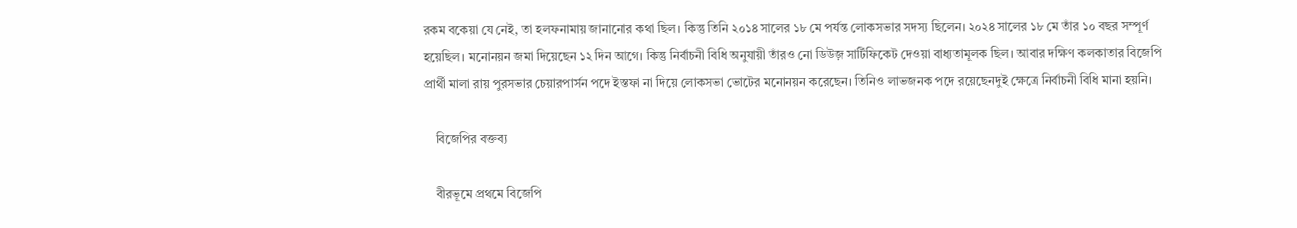রকম বকেয়া যে নেই, তা হলফনামায় জানানোর কথা ছিল। কিন্তু তিনি ২০১৪ সালের ১৮ মে পর্যন্ত লোকসভার সদস্য ছিলেন। ২০২৪ সালের ১৮ মে তাঁর ১০ বছর সম্পূর্ণ হয়েছিল। মনোনয়ন জমা দিয়েছেন ১২ দিন আগে। কিন্তু নির্বাচনী বিধি অনুযায়ী তাঁরও নো ডিউজ় সার্টিফিকেট দেওয়া বাধ্যতামূলক ছিল। আবার দক্ষিণ কলকাতার বিজেপি প্রার্থী মালা রায় পুরসভার চেয়ারপার্সন পদে ইস্তফা না দিয়ে লোকসভা ভোটের মনোনয়ন করেছেন। তিনিও লাভজনক পদে রয়েছেনদুই ক্ষেত্রে নির্বাচনী বিধি মানা হয়নি।

    বিজেপির বক্তব্য

    বীরভূমে প্রথমে বিজেপি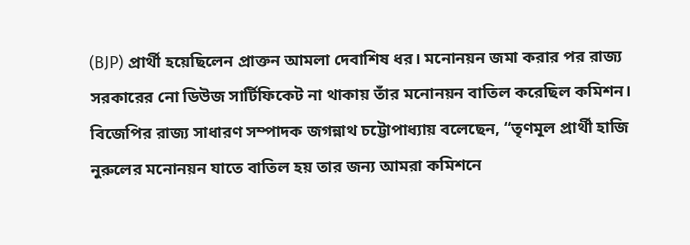(BJP) প্রার্থী হয়েছিলেন প্রাক্তন আমলা দেবাশিষ ধর। মনোনয়ন জমা করার পর রাজ্য সরকারের নো ডিউজ সার্টিফিকেট না থাকায় তাঁর মনোনয়ন বাতিল করেছিল কমিশন। বিজেপির রাজ্য সাধারণ সম্পাদক জগন্নাথ চট্টোপাধ্যায় বলেছেন, “তৃণমূল প্রার্থী হাজি নুরুলের মনোনয়ন যাতে বাতিল হয় তার জন্য আমরা কমিশনে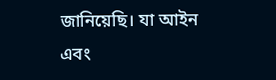জানিয়েছি। যা আইন এবং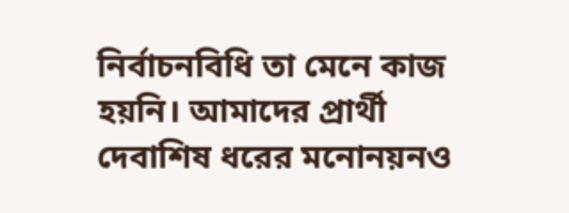নির্বাচনবিধি তা মেনে কাজ হয়নি। আমাদের প্রার্থী দেবাশিষ ধরের মনোনয়নও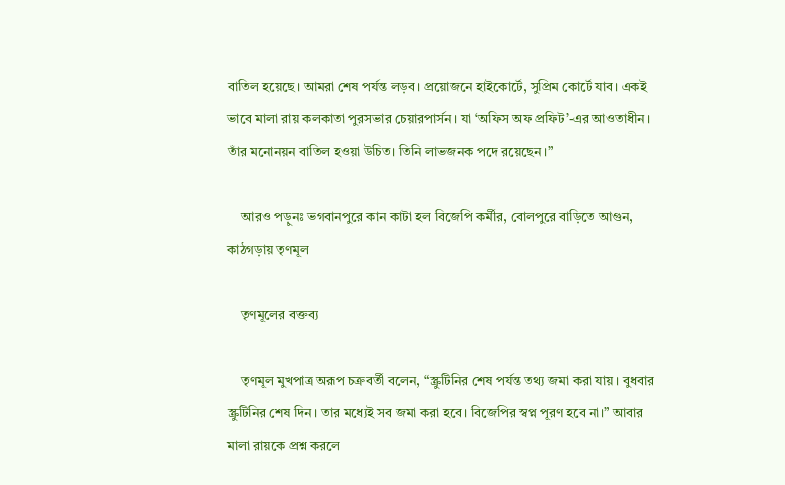বাতিল হয়েছে। আমরা শেষ পর্যন্ত লড়ব। প্রয়োজনে হাইকোর্টে, সুপ্রিম কোর্টে যাব। একই ভাবে মালা রায় কলকাতা পুরসভার চেয়ারপার্সন। যা ‘অফিস অফ প্রফিট’-এর আওতাধীন। তাঁর মনোনয়ন বাতিল হওয়া উচিত। তিনি লাভজনক পদে রয়েছেন।”

    আরও পড়ুনঃ ভগবানপুরে কান কাটা হল বিজেপি কর্মীর, বোলপুরে বাড়িতে আগুন, কাঠগড়ায় তৃণমূল

    তৃণমূলের বক্তব্য

    তৃণমূল মুখপাত্র অরূপ চক্রবর্তী বলেন, “স্ক্রুটিনির শেষ পর্যন্ত তথ্য জমা করা যায়। বুধবার স্ক্রুটিনির শেষ দিন। তার মধ্যেই সব জমা করা হবে। বিজেপির স্বপ্ন পূরণ হবে না।” আবার মালা রায়কে প্রশ্ন করলে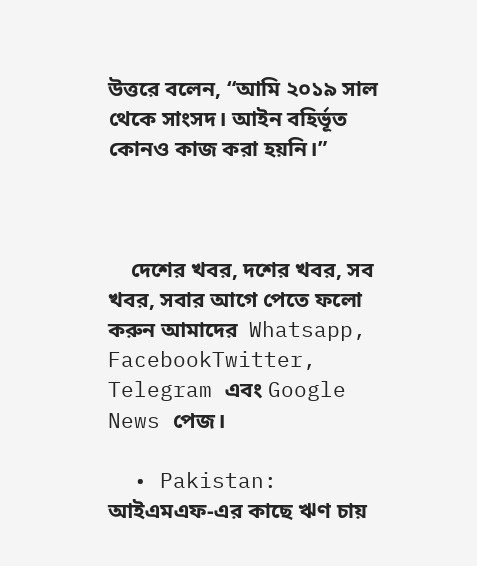উত্তরে বলেন, “আমি ২০১৯ সাল থেকে সাংসদ। আইন বহির্ভূত কোনও কাজ করা হয়নি।”



    দেশের খবর, দশের খবর, সব খবর, সবার আগে পেতে ফলো করুন আমাদের  Whatsapp, FacebookTwitter, Telegram এবং Google News পেজ।

  • Pakistan: আইএমএফ-এর কাছে ঋণ চায়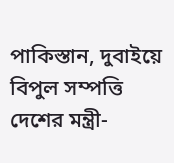পাকিস্তান, দুবাইয়ে বিপুল সম্পত্তি দেশের মন্ত্রী-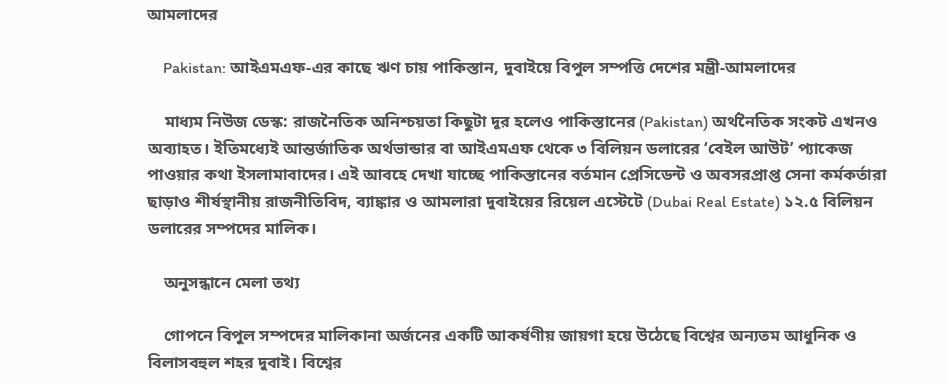আমলাদের

    Pakistan: আইএমএফ-এর কাছে ঋণ চায় পাকিস্তান, দুবাইয়ে বিপুল সম্পত্তি দেশের মন্ত্রী-আমলাদের

    মাধ্যম নিউজ ডেস্ক: রাজনৈতিক অনিশ্চয়তা কিছুটা দূর হলেও পাকিস্তানের (Pakistan) অর্থনৈতিক সংকট এখনও অব্যাহত। ইতিমধ্যেই আন্তর্জাতিক অর্থভান্ডার বা আইএমএফ থেকে ৩ বিলিয়ন ডলারের ‘বেইল আউট’ প্যাকেজ পাওয়ার কথা ইসলামাবাদের। এই আবহে দেখা যাচ্ছে পাকিস্তানের বর্তমান প্রেসিডেন্ট ও অবসরপ্রাপ্ত সেনা কর্মকর্তারা ছাড়াও শীর্ষস্থানীয় রাজনীতিবিদ, ব্যাঙ্কার ও আমলারা দুবাইয়ের রিয়েল এস্টেটে (Dubai Real Estate) ১২.৫ বিলিয়ন ডলারের সম্পদের মালিক।

    অনুসন্ধানে মেলা তথ্য

    গোপনে বিপুল সম্পদের মালিকানা অর্জনের একটি আকর্ষণীয় জায়গা হয়ে উঠেছে বিশ্বের অন্যতম আধুনিক ও বিলাসবহুল শহর দুবাই। বিশ্বের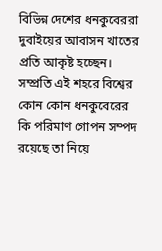বিভিন্ন দেশের ধনকুবেররা দুবাইয়ের আবাসন খাতের প্রতি আকৃষ্ট হচ্ছেন। সম্প্রতি এই শহরে বিশ্বের কোন কোন ধনকুবেরের কি পরিমাণ গোপন সম্পদ রয়েছে তা নিয়ে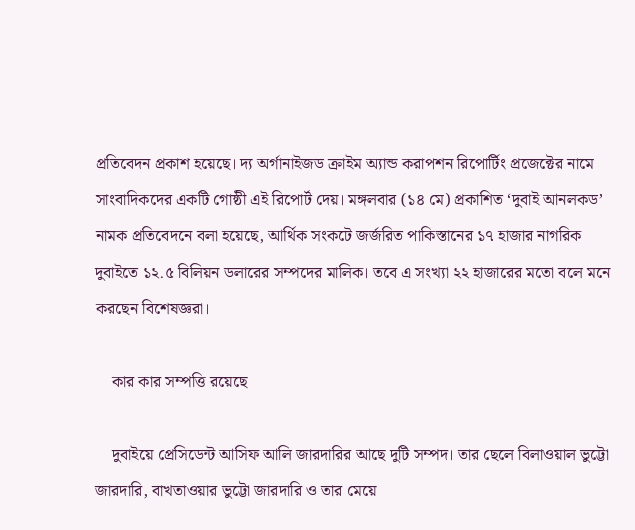প্রতিবেদন প্রকাশ হয়েছে। দ্য অর্গানাইজড ক্রাইম অ্যান্ড করাপশন রিপোর্টিং প্রজেক্টের নামে সাংবাদিকদের একটি গোষ্ঠী এই রিপোর্ট দেয়। মঙ্গলবার (১৪ মে) প্রকাশিত ‘দুবাই আনলকড’ নামক প্রতিবেদনে বলা হয়েছে, আর্থিক সংকটে জর্জরিত পাকিস্তানের ১৭ হাজার নাগরিক দুবাইতে ১২.৫ বিলিয়ন ডলারের সম্পদের মালিক। তবে এ সংখ্যা ২২ হাজারের মতো বলে মনে করছেন বিশেষজ্ঞরা।

    কার কার সম্পত্তি রয়েছে

    দুবাইয়ে প্রেসিডেন্ট আসিফ আলি জারদারির আছে দুটি সম্পদ। তার ছেলে বিলাওয়াল ভুট্টো জারদারি, বাখতাওয়ার ভুট্টো জারদারি ও তার মেয়ে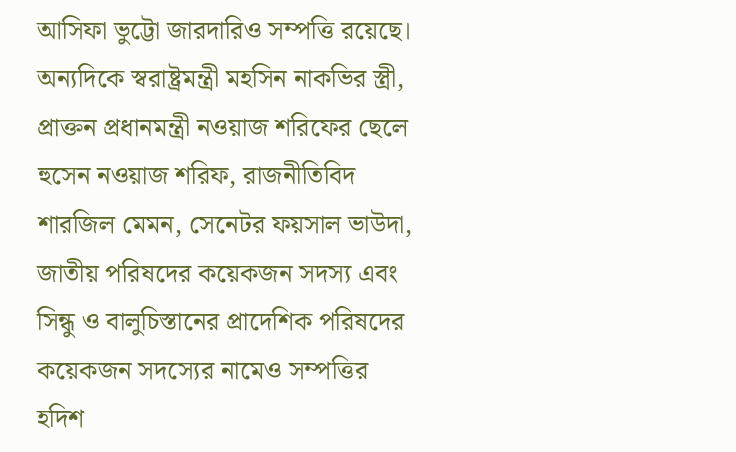আসিফা ভুট্টো জারদারিও সম্পত্তি রয়েছে। অন্যদিকে স্বরাষ্ট্রমন্ত্রী মহসিন নাকভির স্ত্রী, প্রাক্তন প্রধানমন্ত্রী নওয়াজ শরিফের ছেলে হুসেন নওয়াজ শরিফ, রাজনীতিবিদ শারজিল মেমন, সেনেটর ফয়সাল ভাউদা, জাতীয় পরিষদের কয়েকজন সদস্য এবং সিন্ধু ও বালুচিস্তানের প্রাদেশিক পরিষদের কয়েকজন সদস্যের নামেও সম্পত্তির হদিশ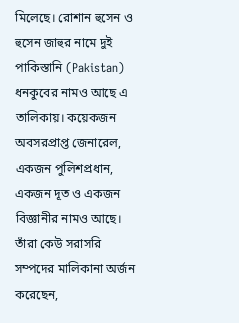মিলেছে। রোশান হুসেন ও হুসেন জাহুর নামে দুই পাকিস্তানি (Pakistan) ধনকুবের নামও আছে এ তালিকায়। কয়েকজন অবসরপ্রাপ্ত জেনারেল, একজন পুলিশপ্রধান, একজন দূত ও একজন বিজ্ঞানীর নামও আছে। তাঁরা কেউ সরাসরি সম্পদের মালিকানা অর্জন করেছেন,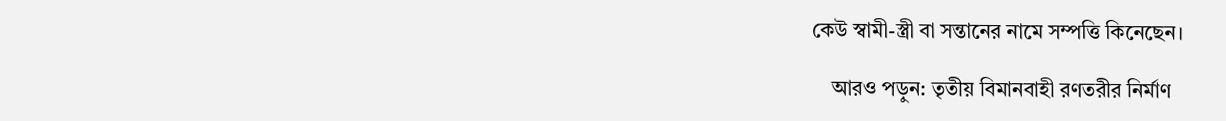কেউ স্বামী-স্ত্রী বা সন্তানের নামে সম্পত্তি কিনেছেন।

    আরও পড়ুন: তৃতীয় বিমানবাহী রণতরীর নির্মাণ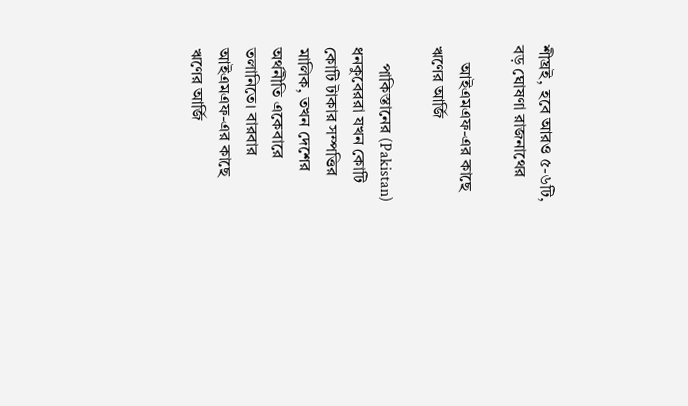শীঘ্রই, হবে আরও ৫-৬টি, বড় ঘোষণা রাজনাথের

    আইএমএফ-এর কাছে ঋণের আর্জি

    পাকিস্তানের (Pakistan) ধনকুবেররা যখন কোটি কোটি টাকার সম্পত্তির মালিক, তখন দেশের অর্থনীতি একেবারে তলানিতে। বারবার আইএমএফ-এর কাছে ঋণের আর্জি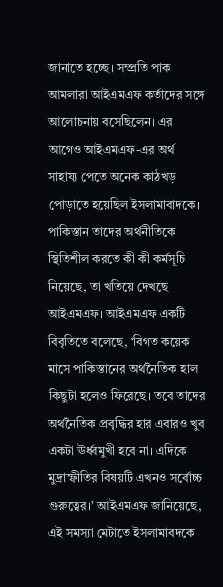জানাতে হচ্ছে। সম্প্রতি পাক আমলারা আইএমএফ কর্তাদের সঙ্গে আলোচনায় বসেছিলেন। এর আগেও আইএমএফ-এর অর্থ সাহায্য পেতে অনেক কাঠখড় পোড়াতে হয়েছিল ইসলামাবাদকে। পাকিস্তান তাদের অর্থনীতিকে স্থিতিশীল করতে কী কী কর্মসূচি নিয়েছে, তা খতিয়ে দেখছে আইএমএফ। আইএমএফ একটি বিবৃতিতে বলেছে, ‘বিগত কয়েক মাসে পাকিস্তানের অর্থনৈতিক হাল কিছুটা হলেও ফিরেছে। তবে তাদের অর্থনৈতিক প্রবৃদ্ধির হার এবারও খুব একটা ঊর্ধ্বমুখী হবে না। এদিকে মুদ্রাস্ফীতির বিষয়টি এখনও সর্বোচ্চ গুরুত্বের।’ আইএমএফ জানিয়েছে, এই সমস্যা মেটাতে ইসলামাবদকে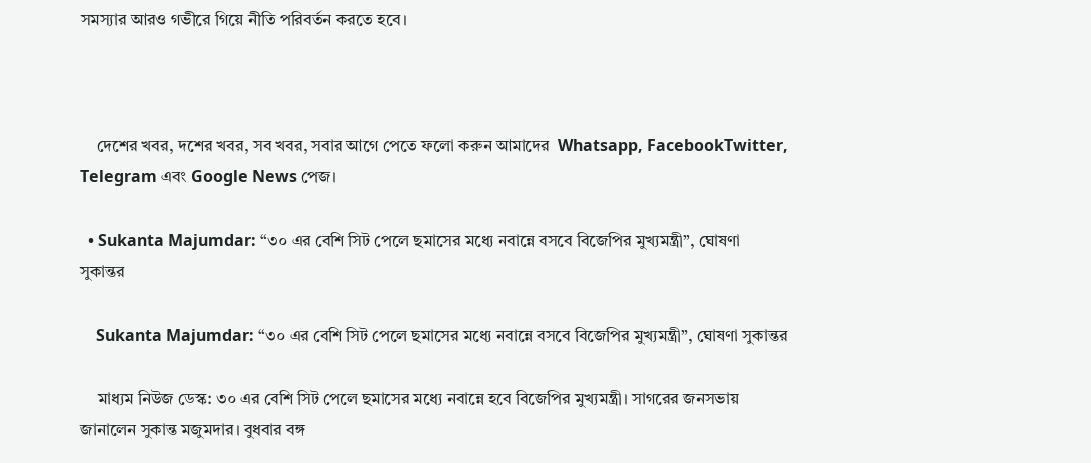সমস্যার আরও গভীরে গিয়ে নীতি পরিবর্তন করতে হবে।



    দেশের খবর, দশের খবর, সব খবর, সবার আগে পেতে ফলো করুন আমাদের  Whatsapp, FacebookTwitter, Telegram এবং Google News পেজ।

  • Sukanta Majumdar: “৩০ এর বেশি সিট পেলে ছমাসের মধ্যে নবান্নে বসবে বিজেপির মুখ্যমন্ত্রী”, ঘোষণা সুকান্তর

    Sukanta Majumdar: “৩০ এর বেশি সিট পেলে ছমাসের মধ্যে নবান্নে বসবে বিজেপির মুখ্যমন্ত্রী”, ঘোষণা সুকান্তর

    মাধ্যম নিউজ ডেস্ক: ৩০ এর বেশি সিট পেলে ছমাসের মধ্যে নবান্নে হবে বিজেপির মুখ্যমন্ত্রী। সাগরের জনসভায় জানালেন সুকান্ত মজুমদার। বুধবার বঙ্গ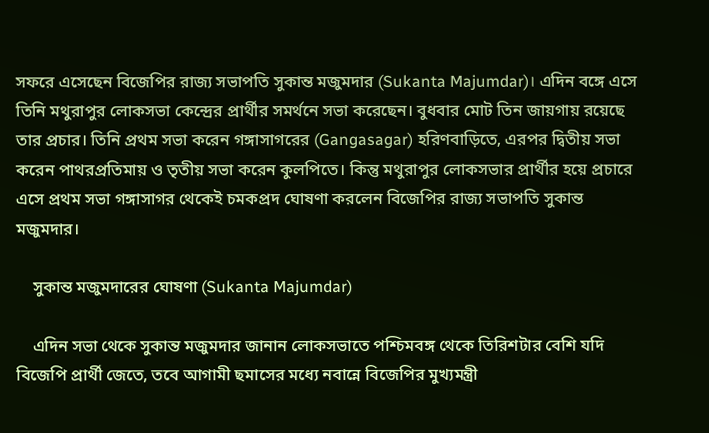সফরে এসেছেন বিজেপির রাজ্য সভাপতি সুকান্ত মজুমদার (Sukanta Majumdar)। এদিন বঙ্গে এসে তিনি মথুরাপুর লোকসভা কেন্দ্রের প্রার্থীর সমর্থনে সভা করেছেন। বুধবার মোট তিন জায়গায় রয়েছে তার প্রচার। তিনি প্রথম সভা করেন গঙ্গাসাগরের (Gangasagar) হরিণবাড়িতে, এরপর দ্বিতীয় সভা করেন পাথরপ্রতিমায় ও তৃতীয় সভা করেন কুলপিতে। কিন্তু মথুরাপুর লোকসভার প্রার্থীর হয়ে প্রচারে এসে প্রথম সভা গঙ্গাসাগর থেকেই চমকপ্রদ ঘোষণা করলেন বিজেপির রাজ্য সভাপতি সুকান্ত মজুমদার।

    সুকান্ত মজুমদারের ঘোষণা (Sukanta Majumdar)

    এদিন সভা থেকে সুকান্ত মজুমদার জানান লোকসভাতে পশ্চিমবঙ্গ থেকে তিরিশটার বেশি যদি বিজেপি প্রার্থী জেতে, তবে আগামী ছমাসের মধ্যে নবান্নে বিজেপির মুখ্যমন্ত্রী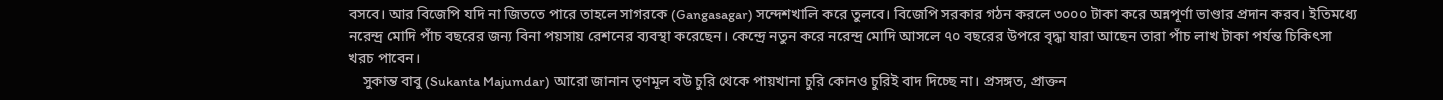বসবে। আর বিজেপি যদি না জিততে পারে তাহলে সাগরকে (Gangasagar) সন্দেশখালি করে তুলবে। বিজেপি সরকার গঠন করলে ৩০০০ টাকা করে অন্নপূর্ণা ভাণ্ডার প্রদান করব। ইতিমধ্যে নরেন্দ্র মোদি পাঁচ বছরের জন্য বিনা পয়সায় রেশনের ব্যবস্থা করেছেন। কেন্দ্রে নতুন করে নরেন্দ্র মোদি আসলে ৭০ বছরের উপরে বৃদ্ধা যারা আছেন তারা পাঁচ লাখ টাকা পর্যন্ত চিকিৎসা খরচ পাবেন।
    সুকান্ত বাবু (Sukanta Majumdar) আরো জানান তৃণমূল বউ চুরি থেকে পায়খানা চুরি কোনও চুরিই বাদ দিচ্ছে না। প্রসঙ্গত, প্রাক্তন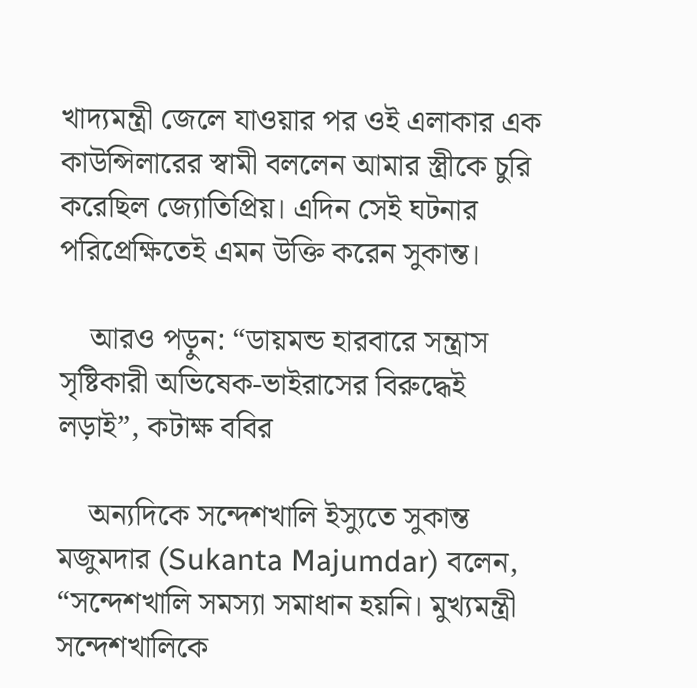খাদ্যমন্ত্রী জেলে যাওয়ার পর ওই এলাকার এক কাউন্সিলারের স্বামী বললেন আমার স্ত্রীকে চুরি করেছিল জ্যোতিপ্রিয়। এদিন সেই ঘটনার পরিপ্রেক্ষিতেই এমন উক্তি করেন সুকান্ত।

    আরও পড়ুন: “ডায়মন্ড হারবারে সন্ত্রাস সৃষ্টিকারী অভিষেক-ভাইরাসের বিরুদ্ধেই লড়াই”, কটাক্ষ ববির

    অন্যদিকে সন্দেশখালি ইস্যুতে সুকান্ত মজুমদার (Sukanta Majumdar) বলেন, “সন্দেশখালি সমস্যা সমাধান হয়নি। মুখ্যমন্ত্রী সন্দেশখালিকে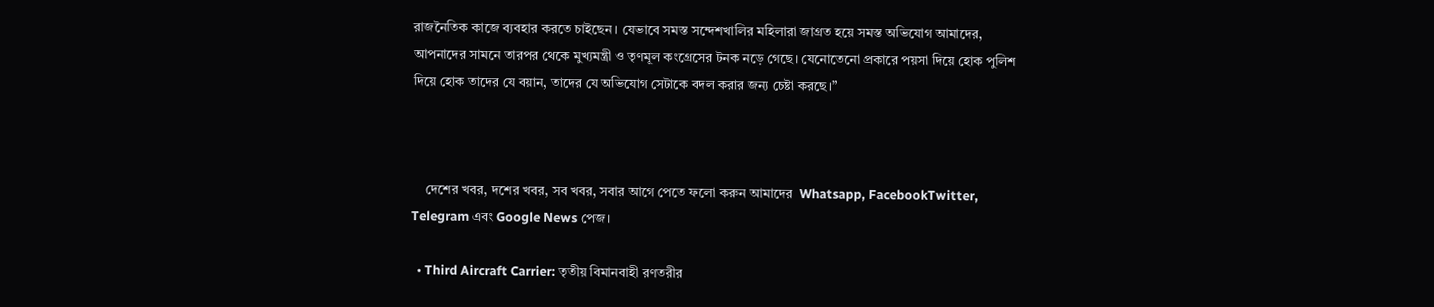রাজনৈতিক কাজে ব্যবহার করতে চাইছেন। যেভাবে সমস্ত সন্দেশখালির মহিলারা জাগ্রত হয়ে সমস্ত অভিযোগ আমাদের, আপনাদের সামনে তারপর থেকে মুখ্যমন্ত্রী ও তৃণমূল কংগ্রেসের টনক নড়ে গেছে। যেনোতেনো প্রকারে পয়সা দিয়ে হোক পুলিশ দিয়ে হোক তাদের যে বয়ান, তাদের যে অভিযোগ সেটাকে বদল করার জন্য চেষ্টা করছে।”



    দেশের খবর, দশের খবর, সব খবর, সবার আগে পেতে ফলো করুন আমাদের  Whatsapp, FacebookTwitter, Telegram এবং Google News পেজ।

  • Third Aircraft Carrier: তৃতীয় বিমানবাহী রণতরীর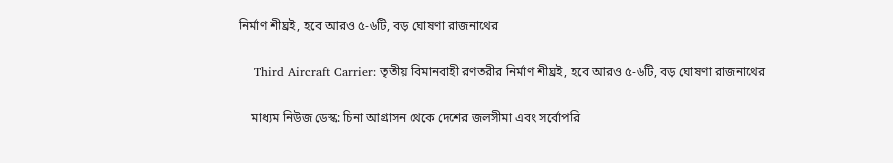নির্মাণ শীঘ্রই, হবে আরও ৫-৬টি, বড় ঘোষণা রাজনাথের

    Third Aircraft Carrier: তৃতীয় বিমানবাহী রণতরীর নির্মাণ শীঘ্রই, হবে আরও ৫-৬টি, বড় ঘোষণা রাজনাথের

    মাধ্যম নিউজ ডেস্ক: চিনা আগ্রাসন থেকে দেশের জলসীমা এবং সর্বোপরি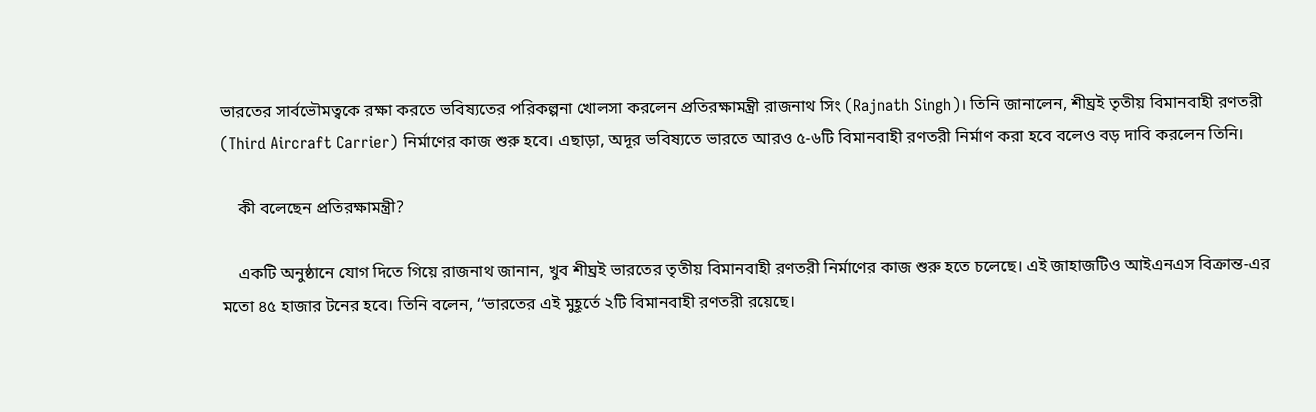ভারতের সার্বভৌমত্বকে রক্ষা করতে ভবিষ্যতের পরিকল্পনা খোলসা করলেন প্রতিরক্ষামন্ত্রী রাজনাথ সিং (Rajnath Singh)। তিনি জানালেন, শীঘ্রই তৃতীয় বিমানবাহী রণতরী (Third Aircraft Carrier) নির্মাণের কাজ শুরু হবে। এছাড়া, অদূর ভবিষ্যতে ভারতে আরও ৫-৬টি বিমানবাহী রণতরী নির্মাণ করা হবে বলেও বড় দাবি করলেন তিনি।

    কী বলেছেন প্রতিরক্ষামন্ত্রী?

    একটি অনুষ্ঠানে যোগ দিতে গিয়ে রাজনাথ জানান, খুব শীঘ্রই ভারতের তৃতীয় বিমানবাহী রণতরী নির্মাণের কাজ শুরু হতে চলেছে। এই জাহাজটিও আইএনএস বিক্রান্ত-এর মতো ৪৫ হাজার টনের হবে। তিনি বলেন, ‘‘ভারতের এই মুহূর্তে ২টি বিমানবাহী রণতরী রয়েছে।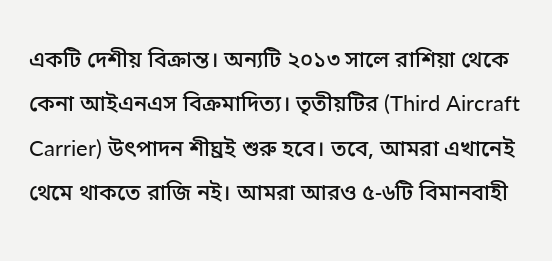একটি দেশীয় বিক্রান্ত। অন্যটি ২০১৩ সালে রাশিয়া থেকে কেনা আইএনএস বিক্রমাদিত্য। তৃতীয়টির (Third Aircraft Carrier) উৎপাদন শীঘ্রই শুরু হবে। তবে, আমরা এখানেই থেমে থাকতে রাজি নই। আমরা আরও ৫-৬টি বিমানবাহী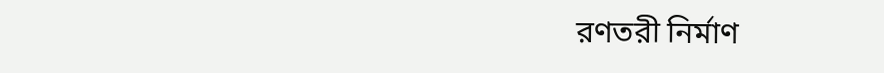রণতরী নির্মাণ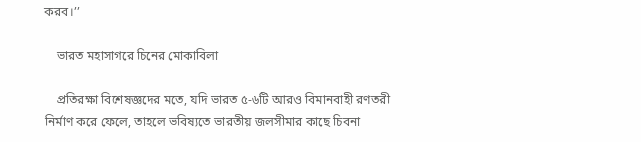করব।’’

    ভারত মহাসাগরে চিনের মোকাবিলা

    প্রতিরক্ষা বিশেষজ্ঞদের মতে, যদি ভারত ৫-৬টি আরও বিমানবাহী রণতরী নির্মাণ করে ফেলে, তাহলে ভবিষ্যতে ভারতীয় জলসীমার কাছে চিবনা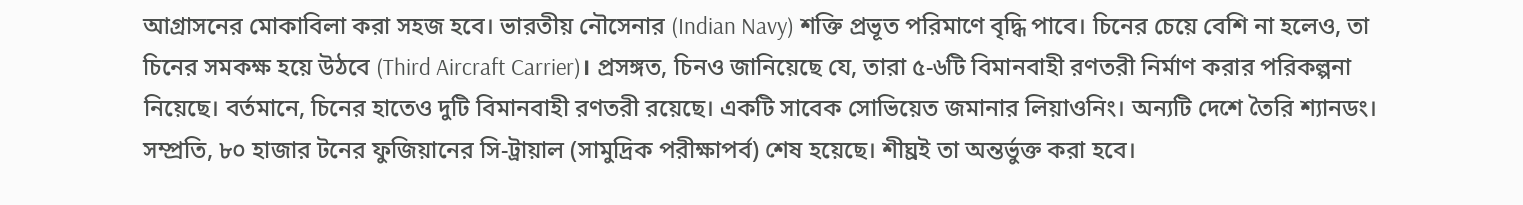আগ্রাসনের মোকাবিলা করা সহজ হবে। ভারতীয় নৌসেনার (Indian Navy) শক্তি প্রভূত পরিমাণে বৃদ্ধি পাবে। চিনের চেয়ে বেশি না হলেও, তা চিনের সমকক্ষ হয়ে উঠবে (Third Aircraft Carrier)। প্রসঙ্গত, চিনও জানিয়েছে যে, তারা ৫-৬টি বিমানবাহী রণতরী নির্মাণ করার পরিকল্পনা নিয়েছে। বর্তমানে, চিনের হাতেও দুটি বিমানবাহী রণতরী রয়েছে। একটি সাবেক সোভিয়েত জমানার লিয়াওনিং। অন্যটি দেশে তৈরি শ্যানডং। সম্প্রতি, ৮০ হাজার টনের ফুজিয়ানের সি-ট্রায়াল (সামুদ্রিক পরীক্ষাপর্ব) শেষ হয়েছে। শীঘ্রই তা অন্তর্ভুক্ত করা হবে।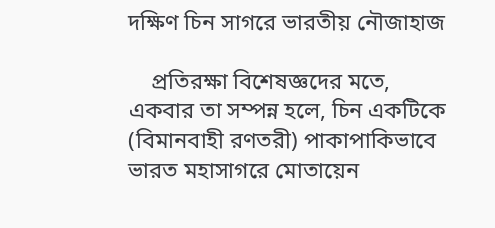দক্ষিণ চিন সাগরে ভারতীয় নৌজাহাজ

    প্রতিরক্ষা বিশেষজ্ঞদের মতে, একবার তা সম্পন্ন হলে, চিন একটিকে (বিমানবাহী রণতরী) পাকাপাকিভাবে ভারত মহাসাগরে মোতায়েন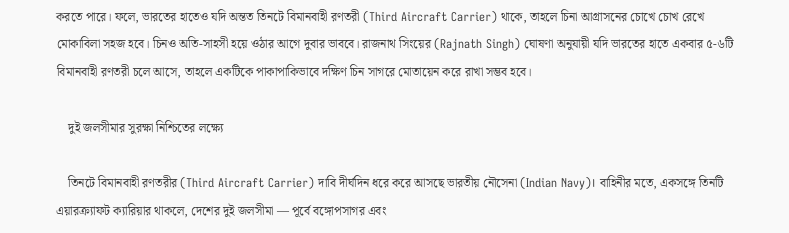করতে পারে। ফলে, ভারতের হাতেও যদি অন্তত তিনটে বিমানবাহী রণতরী (Third Aircraft Carrier) থাকে, তাহলে চিনা আগ্রাসনের চোখে চোখ রেখে মোকাবিলা সহজ হবে। চিনও অতি-সাহসী হয়ে ওঠার আগে দুবার ভাববে। রাজনাথ সিংয়ের (Rajnath Singh) ঘোষণা অনুযায়ী যদি ভারতের হাতে একবার ৫-৬টি বিমানবাহী রণতরী চলে আসে, তাহলে একটিকে পাকাপাকিভাবে দক্ষিণ চিন সাগরে মোতায়েন করে রাখা সম্ভব হবে।

    দুই জলসীমার সুরক্ষা নিশ্চিতের লক্ষ্যে

    তিনটে বিমানবাহী রণতরীর (Third Aircraft Carrier) দাবি দীর্ঘদিন ধরে করে আসছে ভারতীয় নৌসেনা (Indian Navy)। বাহিনীর মতে, একসঙ্গে তিনটি এয়ারক্র্যাফট ক্যারিয়ার থাকলে, দেশের দুই জলসীমা — পূর্বে বঙ্গোপসাগর এবং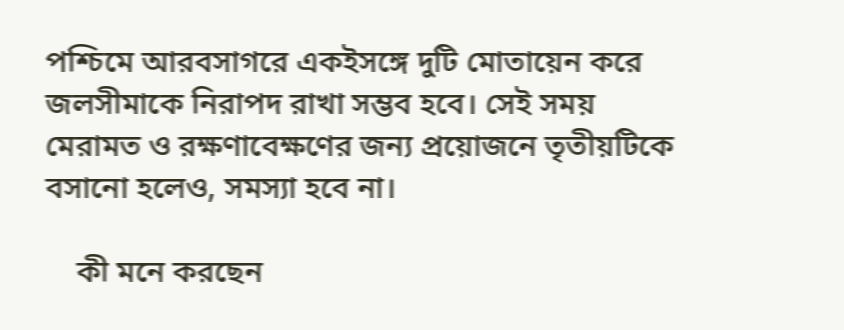পশ্চিমে আরবসাগরে একইসঙ্গে দুটি মোতায়েন করে জলসীমাকে নিরাপদ রাখা সম্ভব হবে। সেই সময় মেরামত ও রক্ষণাবেক্ষণের জন্য প্রয়োজনে তৃতীয়টিকে বসানো হলেও, সমস্যা হবে না।

    কী মনে করছেন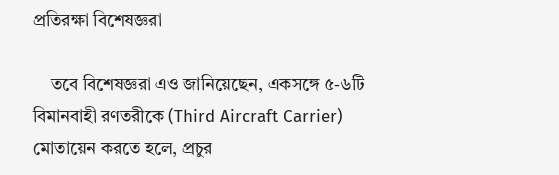প্রতিরক্ষা বিশেষজ্ঞরা

    তবে বিশেষজ্ঞরা এও জানিয়েছেন, একসঙ্গে ৫-৬টি বিমানবাহী রণতরীকে (Third Aircraft Carrier) মোতায়েন করতে হলে, প্রচুর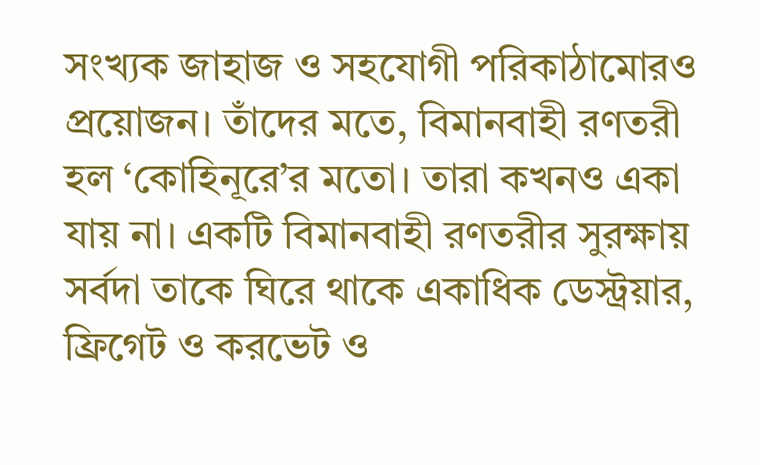সংখ্যক জাহাজ ও সহযোগী পরিকাঠামোরও প্রয়োজন। তাঁদের মতে, বিমানবাহী রণতরী হল ‘কোহিনূরে’র মতো। তারা কখনও একা যায় না। একটি বিমানবাহী রণতরীর সুরক্ষায় সর্বদা তাকে ঘিরে থাকে একাধিক ডেস্ট্রয়ার, ফ্রিগেট ও করভেট ও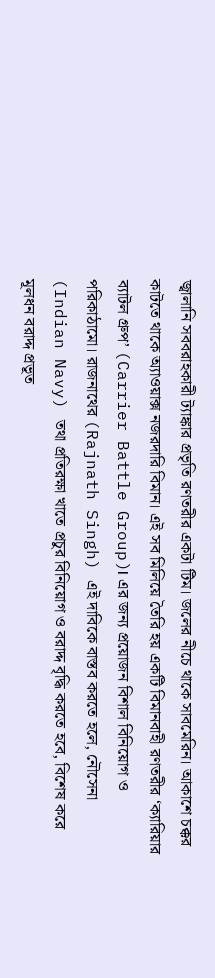জ্বালানি সববরাহকারী ট্যাঙ্কার প্রভৃতি রণতরীর একটা টিম। জলের নীচে থাকে সাবমেরিন। আকাশে চক্কর কাটতে থাকে অ্যাওয়াক্স নজরদারি বিমান। এই সব মিলিয়ে তৈরি হয় একটি বিমানবাহী রণতরীর ‘ক্যারিয়ার ব্যাটল গ্রুপ’ (Carrier Battle Group)। এর জন্য প্রয়োজন বিশাল বিনিয়োগ ও পরিকাঠামো। রাজনাথের (Rajnath Singh) এই দাবিকে বাস্তব করতে হলে, নৌসেনা (Indian Navy) তথা প্রতিরক্ষা খাতে প্রচুর বিনিয়োগ ও বরাদ্দ বৃদ্ধি করতে হবে, বিশেষ করে মূলধন বরাদ্দ প্রভূত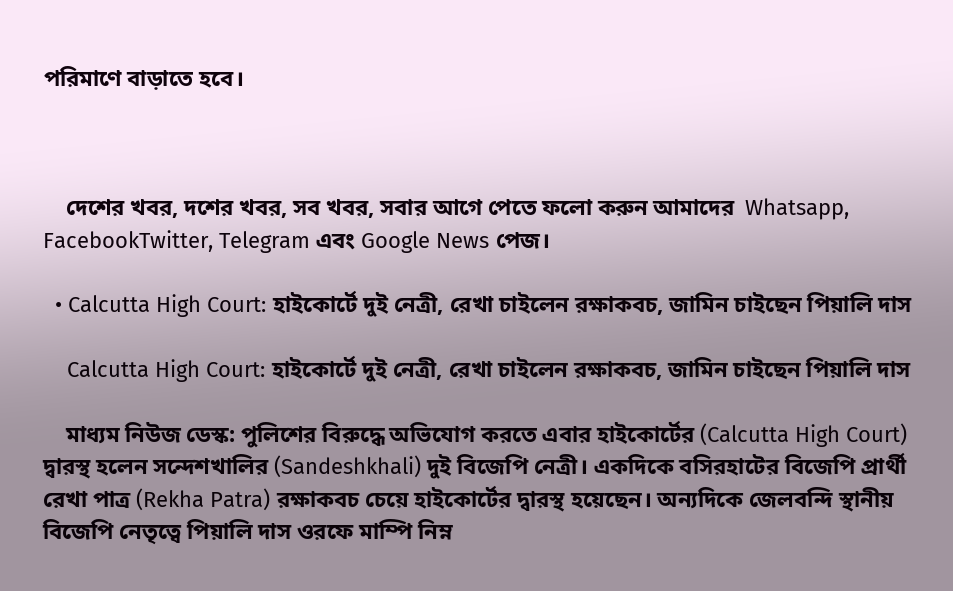পরিমাণে বাড়াতে হবে।



    দেশের খবর, দশের খবর, সব খবর, সবার আগে পেতে ফলো করুন আমাদের  Whatsapp, FacebookTwitter, Telegram এবং Google News পেজ।

  • Calcutta High Court: হাইকোর্টে দুই নেত্রী, রেখা চাইলেন রক্ষাকবচ, জামিন চাইছেন পিয়ালি দাস

    Calcutta High Court: হাইকোর্টে দুই নেত্রী, রেখা চাইলেন রক্ষাকবচ, জামিন চাইছেন পিয়ালি দাস

    মাধ্যম নিউজ ডেস্ক: পুলিশের বিরুদ্ধে অভিযোগ করতে এবার হাইকোর্টের (Calcutta High Court) দ্বারস্থ হলেন সন্দেশখালির (Sandeshkhali) দুই বিজেপি নেত্রী। একদিকে বসিরহাটের বিজেপি প্রার্থী রেখা পাত্র (Rekha Patra) রক্ষাকবচ চেয়ে হাইকোর্টের দ্বারস্থ হয়েছেন। অন্যদিকে জেলবন্দি স্থানীয় বিজেপি নেতৃত্বে পিয়ালি দাস ওরফে মাম্পি নিম্ন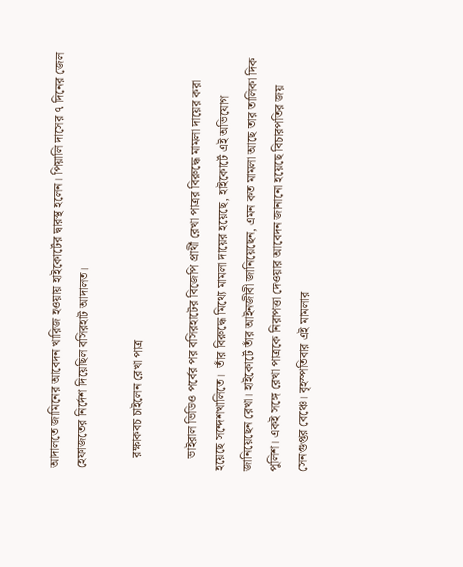আদালতে জামিনের আবেদন খারিজ হওয়ায় হাইকোর্টের দ্বারস্থ হলেন। পিয়ালি দাসের ৭ দিনের জেল হেফাজতের নির্দেশ দিয়েছিল বসিরহাট আদালত।

    রক্ষাকবচ চাইলেন রেখা পাত্র

    ভাইরাল ভিডিও পর্বের পর বসিরহাটের বিজেপি প্রার্থী রেখা পাত্রর বিরুদ্ধে মামলা দায়ের করা হয়েছে সন্দেশখালিতে।  তাঁর বিরুদ্ধে মিথ্যে মামলা দায়ের হয়েছে, হাইকোর্টে এই অভিযোগ জানিয়েছেন রেখা। হাইকোর্টে তাঁর আইনজীবী জানিয়েছেন, এমন কত মামলা আছে তার তালিকা দিক পুলিশ। একই সঙ্গে রেখা পাত্রকে নিরাপত্তা দেওয়ার আবেদন জানানো হয়েছে বিচারপতির জয় সেনগুপ্তর বেঞ্চে। বৃহস্পতিবার এই মামলার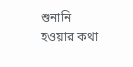শুনানি হওয়ার কথা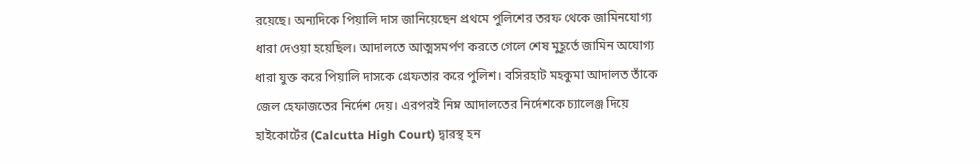রয়েছে। অন্যদিকে পিয়ালি দাস জানিয়েছেন প্রথমে পুলিশের তরফ থেকে জামিনযোগ্য ধারা দেওয়া হয়েছিল। আদালতে আত্মসমর্পণ করতে গেলে শেষ মুহূর্তে জামিন অযোগ্য ধারা যুক্ত করে পিয়ালি দাসকে গ্রেফতার করে পুলিশ। বসিরহাট মহকুমা আদালত তাঁকে জেল হেফাজতের নির্দেশ দেয়। এরপরই নিম্ন আদালতের নির্দেশকে চ্যালেঞ্জ দিয়ে হাইকোর্টের (Calcutta High Court) দ্বারস্থ হন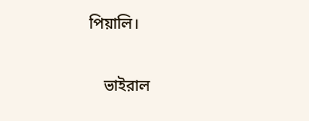পিয়ালি।

    ভাইরাল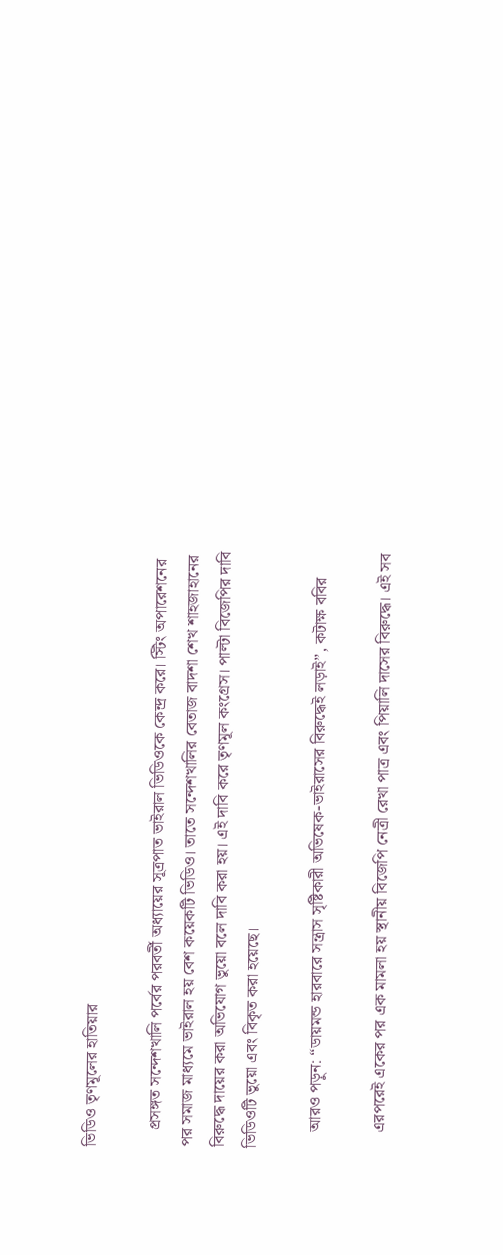ভিডিও তৃণমূলের হাতিয়ার

    প্রসঙ্গত সন্দেশখালি পর্বের পরবর্তী অধ্যায়ের সূত্রপাত ভাইরাল ভিডিওকে কেন্দ্র করে। স্টিং অপারেশনের পর সমাজ মাধ্যমে ভাইরাল হয় বেশ কয়েকটি ভিডিও। তাতে সন্দেশখালির বেতাজ বাদশা শেখ শাহজাহানের বিরুদ্ধে দায়ের করা অভিযোগ ভুয়ো বলে দাবি করা হয়। এই দাবি করে তৃণমূল কংগ্রেস। পাল্টা বিজেপির দাবি ভিডিওটি ভুয়ো এবং বিকৃত করা হয়েছে।

    আরও পড়ুন: “ডায়মন্ড হারবারে সন্ত্রাস সৃষ্টিকারী অভিষেক-ভাইরাসের বিরুদ্ধেই লড়াই”, কটাক্ষ ববির

    এরপরেই একের পর এক মামলা হয় স্থানীয় বিজেপি নেত্রী রেখা পাত্র এবং পিয়ালি দাসের বিরুদ্ধে। এই সব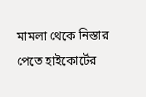মামলা থেকে নিস্তার পেতে হাইকোর্টের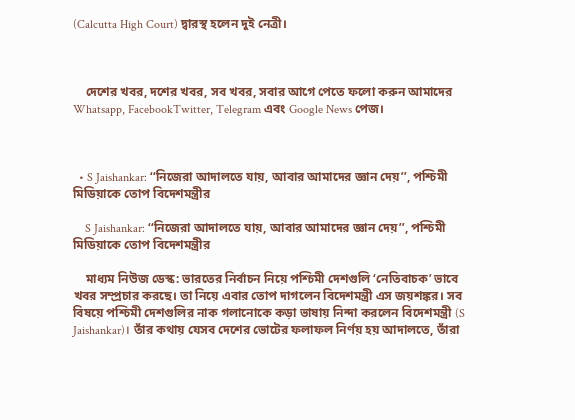(Calcutta High Court) দ্বারস্থ হলেন দুই নেত্রী।



    দেশের খবর, দশের খবর, সব খবর, সবার আগে পেতে ফলো করুন আমাদের  Whatsapp, FacebookTwitter, Telegram এবং Google News পেজ।



  • S Jaishankar: ‘‘নিজেরা আদালতে যায়, আবার আমাদের জ্ঞান দেয়’’, পশ্চিমী মিডিয়াকে তোপ বিদেশমন্ত্রীর

    S Jaishankar: ‘‘নিজেরা আদালতে যায়, আবার আমাদের জ্ঞান দেয়’’, পশ্চিমী মিডিয়াকে তোপ বিদেশমন্ত্রীর

    মাধ্যম নিউজ ডেস্ক: ভারতের নির্বাচন নিয়ে পশ্চিমী দেশগুলি ‘নেতিবাচক’ ভাবে খবর সম্প্রচার করছে। তা নিয়ে এবার তোপ দাগলেন বিদেশমন্ত্রী এস জয়শঙ্কর। সব বিষয়ে পশ্চিমী দেশগুলির নাক গলানোকে কড়া ভাষায় নিন্দা করলেন বিদেশমন্ত্রী (S Jaishankar)। তাঁর কথায় যেসব দেশের ভোটের ফলাফল নির্ণয় হয় আদালতে, তাঁরা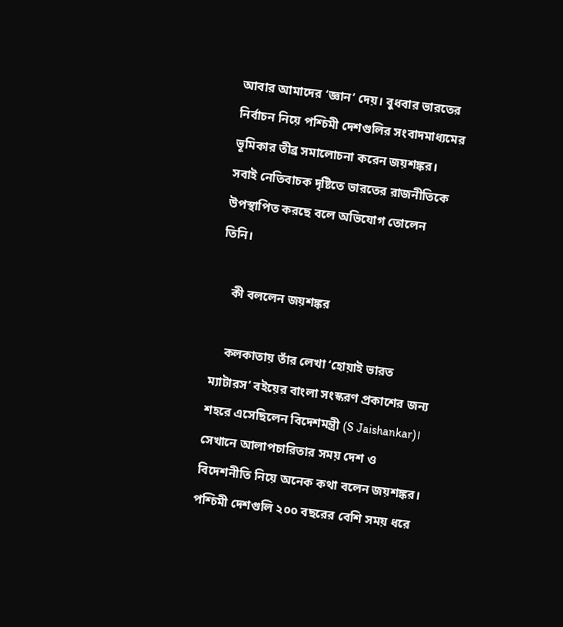আবার আমাদের ‘জ্ঞান’ দেয়। বুধবার ভারতের নির্বাচন নিয়ে পশ্চিমী দেশগুলির সংবাদমাধ্যমের ভূমিকার তীব্র সমালোচনা করেন জয়শঙ্কর। সবাই নেতিবাচক দৃষ্টিতে ভারতের রাজনীতিকে উপস্থাপিত করছে বলে অভিযোগ তোলেন তিনি।

    কী বললেন জয়শঙ্কর

    কলকাতায় তাঁর লেখা ‘হোয়াই ভারত ম্যাটারস’ বইয়ের বাংলা সংস্করণ প্রকাশের জন্য শহরে এসেছিলেন বিদেশমন্ত্রী (S Jaishankar)। সেখানে আলাপচারিতার সময় দেশ ও বিদেশনীতি নিয়ে অনেক কথা বলেন জয়শঙ্কর। পশ্চিমী দেশগুলি ২০০ বছরের বেশি সময় ধরে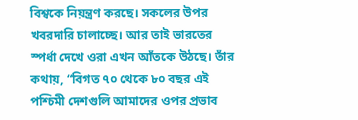বিশ্বকে নিয়ন্ত্রণ করছে। সকলের উপর খবরদারি চালাচ্ছে। আর তাই ভারতের স্পর্ধা দেখে ওরা এখন আঁতকে উঠছে। তাঁর কথায়, “বিগত ৭০ থেকে ৮০ বছর এই পশ্চিমী দেশগুলি আমাদের ওপর প্রভাব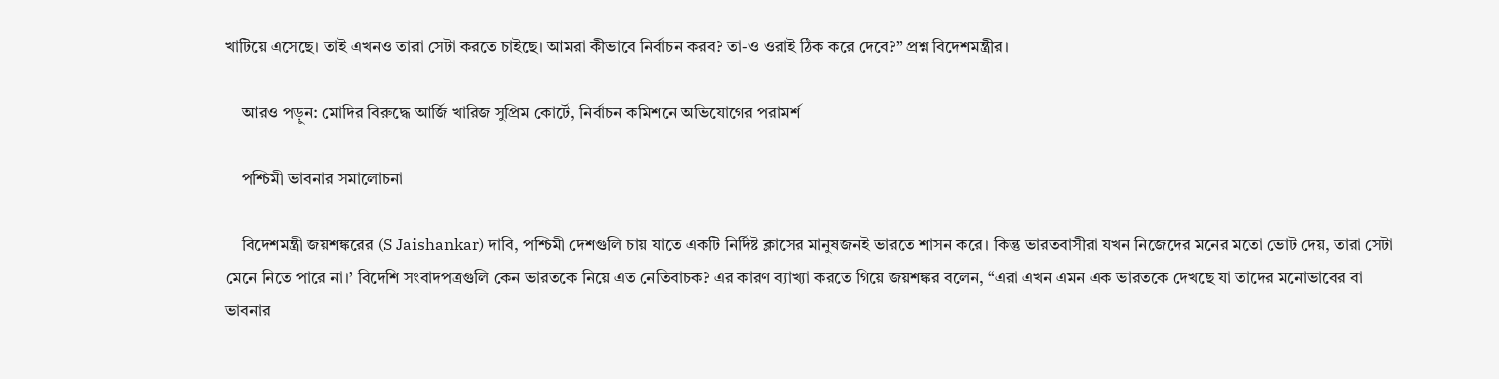খাটিয়ে এসেছে। তাই এখনও তারা সেটা করতে চাইছে। আমরা কীভাবে নির্বাচন করব? তা-ও ওরাই ঠিক করে দেবে?” প্রশ্ন বিদেশমন্ত্রীর।

    আরও পড়ুন: মোদির বিরুদ্ধে আর্জি খারিজ সুপ্রিম কোর্টে, নির্বাচন কমিশনে অভিযোগের পরামর্শ

    পশ্চিমী ভাবনার সমালোচনা

    বিদেশমন্ত্রী জয়শঙ্করের (S Jaishankar) দাবি, পশ্চিমী দেশগুলি চায় যাতে একটি নির্দিষ্ট ক্লাসের মানুষজনই ভারতে শাসন করে। কিন্তু ভারতবাসীরা যখন নিজেদের মনের মতো ভোট দেয়, তারা সেটা মেনে নিতে পারে না।’ বিদেশি সংবাদপত্রগুলি কেন ভারতকে নিয়ে এত নেতিবাচক? এর কারণ ব্যাখ্যা করতে গিয়ে জয়শঙ্কর বলেন, “এরা এখন এমন এক ভারতকে দেখছে যা তাদের মনোভাবের বা ভাবনার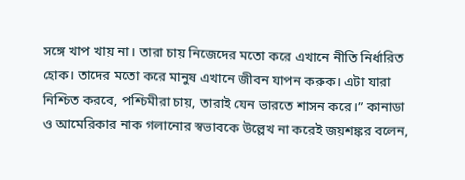সঙ্গে খাপ খায় না। তারা চায় নিজেদের মতো করে এখানে নীতি নির্ধারিত হোক। তাদের মতো করে মানুষ এখানে জীবন যাপন করুক। এটা যারা নিশ্চিত করবে, পশ্চিমীরা চায়, তারাই যেন ভারতে শাসন করে।” কানাডা ও আমেরিকার নাক গলানোর স্বভাবকে উল্লেখ না করেই জয়শঙ্কর বলেন,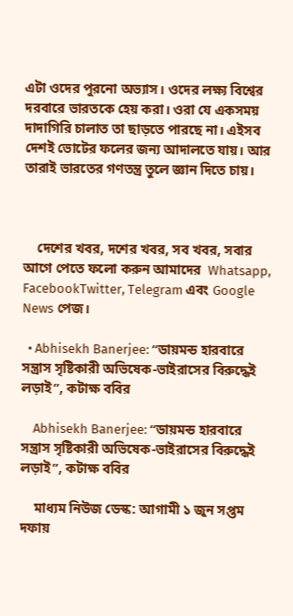এটা ওদের পুরনো অভ্যাস। ওদের লক্ষ্য বিশ্বের দরবারে ভারতকে হেয় করা। ওরা যে একসময় দাদাগিরি চালাত তা ছাড়তে পারছে না। এইসব দেশই ভোটের ফলের জন্য আদালতে যায়। আর তারাই ভারতের গণতন্ত্র তুলে জ্ঞান দিতে চায়।



    দেশের খবর, দশের খবর, সব খবর, সবার আগে পেতে ফলো করুন আমাদের  Whatsapp, FacebookTwitter, Telegram এবং Google News পেজ।

  • Abhisekh Banerjee: “ডায়মন্ড হারবারে সন্ত্রাস সৃষ্টিকারী অভিষেক-ভাইরাসের বিরুদ্ধেই লড়াই”, কটাক্ষ ববির

    Abhisekh Banerjee: “ডায়মন্ড হারবারে সন্ত্রাস সৃষ্টিকারী অভিষেক-ভাইরাসের বিরুদ্ধেই লড়াই”, কটাক্ষ ববির

    মাধ্যম নিউজ ডেস্ক: আগামী ১ জুন সপ্তম দফায়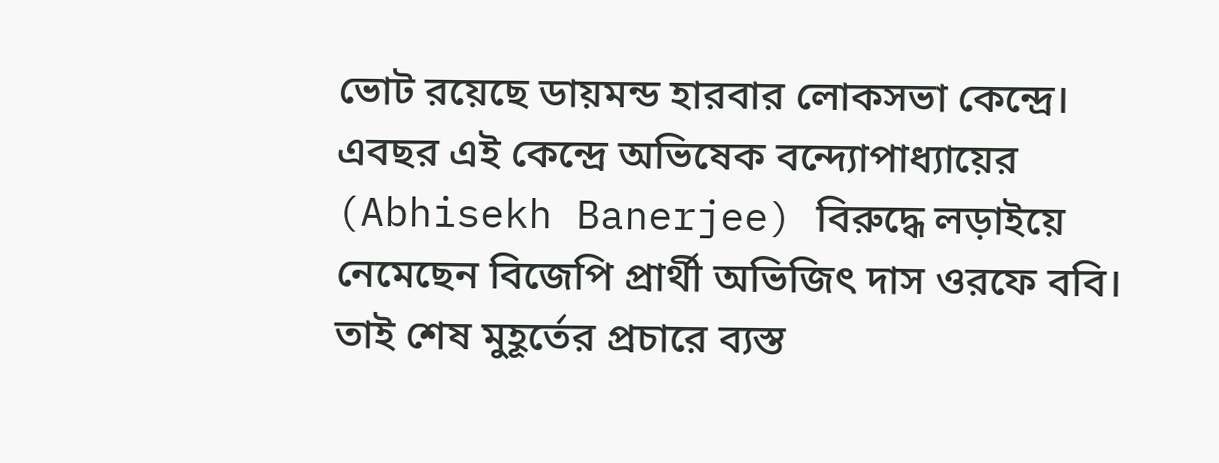ভোট রয়েছে ডায়মন্ড হারবার লোকসভা কেন্দ্রে। এবছর এই কেন্দ্রে অভিষেক বন্দ্যোপাধ্যায়ের (Abhisekh Banerjee) বিরুদ্ধে লড়াইয়ে নেমেছেন বিজেপি প্রার্থী অভিজিৎ দাস ওরফে ববি। তাই শেষ মুহূর্তের প্রচারে ব্যস্ত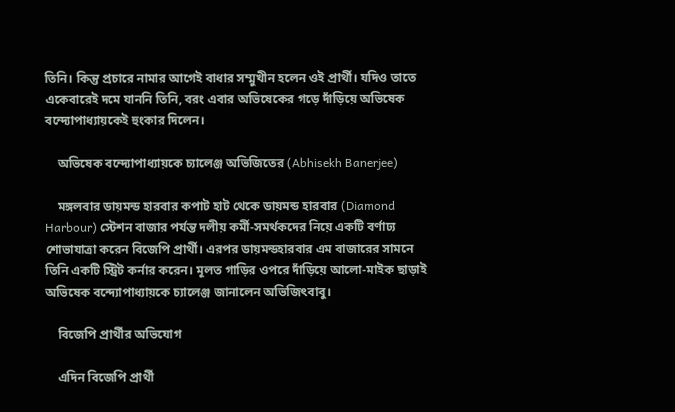তিনি। কিন্তু প্রচারে নামার আগেই বাধার সম্মুখীন হলেন ওই প্রার্থী। যদিও তাতে একেবারেই দমে যাননি তিনি, বরং এবার অভিষেকের গড়ে দাঁড়িয়ে অভিষেক বন্দ্যোপাধ্যায়কেই হুংকার দিলেন।

    অভিষেক বন্দ্যোপাধ্যায়কে চ্যালেঞ্জ অভিজিতের (Abhisekh Banerjee)

    মঙ্গলবার ডায়মন্ড হারবার কপাট হাট থেকে ডায়মন্ড হারবার (Diamond Harbour) স্টেশন বাজার পর্যন্ত দলীয় কর্মী-সমর্থকদের নিয়ে একটি বর্ণাঢ্য শোভাযাত্রা করেন বিজেপি প্রার্থী। এরপর ডায়মন্ডহারবার এম বাজারের সামনে তিনি একটি স্ট্রিট কর্নার করেন। মূলত গাড়ির ওপরে দাঁড়িয়ে আলো-মাইক ছাড়াই অভিষেক বন্দ্যোপাধ্যায়কে চ্যালেঞ্জ জানালেন অভিজিৎবাবু।

    বিজেপি প্রার্থীর অভিযোগ

    এদিন বিজেপি প্রার্থী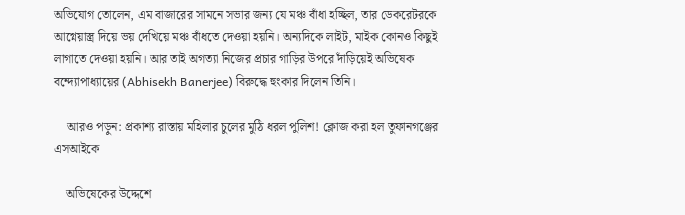অভিযোগ তোলেন, এম বাজারের সামনে সভার জন্য যে মঞ্চ বাঁধা হচ্ছিল, তার ডেকরেটরকে আগ্নেয়াস্ত্র দিয়ে ভয় দেখিয়ে মঞ্চ বাঁধতে দেওয়া হয়নি। অন্যদিকে লাইট, মাইক কোনও কিছুই লাগাতে দেওয়া হয়নি। আর তাই অগত্যা নিজের প্রচার গাড়ির উপরে দাঁড়িয়েই অভিষেক বন্দ্যোপাধ্যায়ের (Abhisekh Banerjee) বিরুদ্ধে হুংকার দিলেন তিনি।

    আরও পড়ুন: প্রকাশ্য রাস্তায় মহিলার চুলের মুঠি ধরল পুলিশ! ক্লোজ করা হল তুফানগঞ্জের এসআইকে

    অভিষেকের উদ্দেশে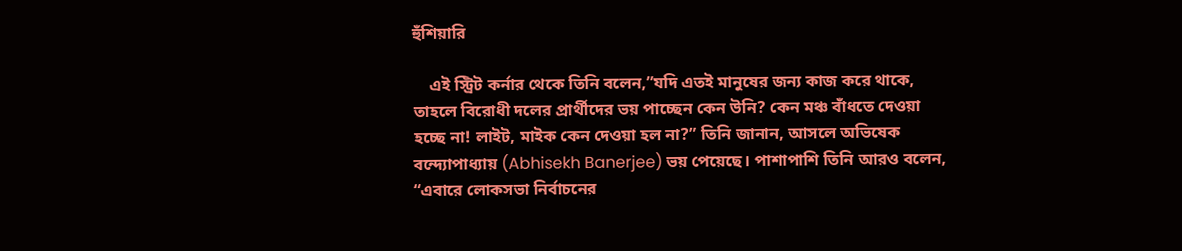হুঁশিয়ারি

    এই স্ট্রিট কর্নার থেকে তিনি বলেন,”যদি এতই মানুষের জন্য কাজ করে থাকে, তাহলে বিরোধী দলের প্রার্থীদের ভয় পাচ্ছেন কেন উনি? কেন মঞ্চ বাঁধতে দেওয়া হচ্ছে না! লাইট, মাইক কেন দেওয়া হল না?” তিনি জানান, আসলে অভিষেক বন্দ্যোপাধ্যায় (Abhisekh Banerjee) ভয় পেয়েছে। পাশাপাশি তিনি আরও বলেন, “এবারে লোকসভা নির্বাচনের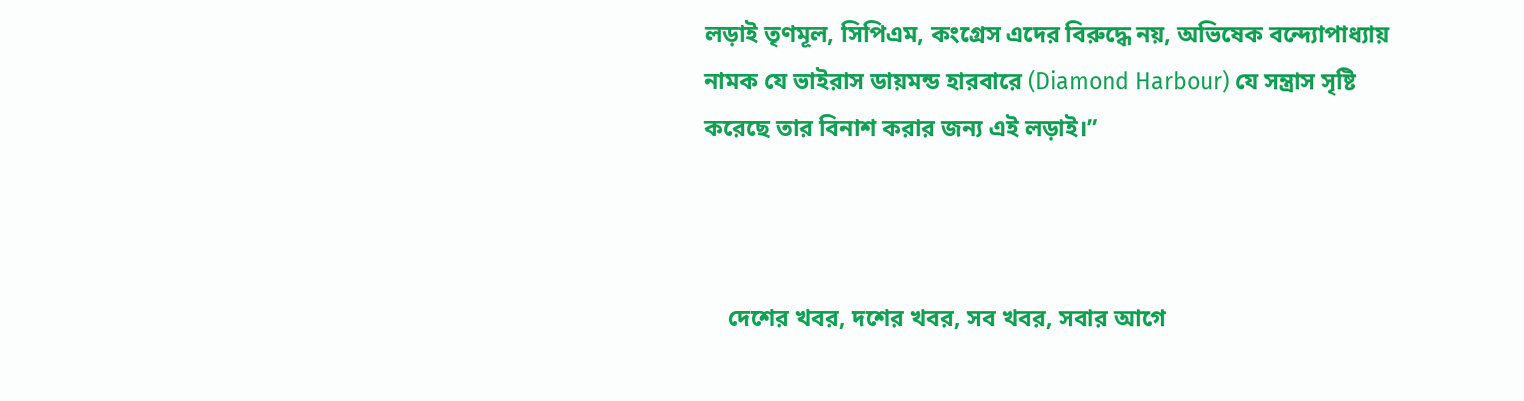লড়াই তৃণমূল, সিপিএম, কংগ্রেস এদের বিরুদ্ধে নয়, অভিষেক বন্দ্যোপাধ্যায় নামক যে ভাইরাস ডায়মন্ড হারবারে (Diamond Harbour) যে সন্ত্রাস সৃষ্টি করেছে তার বিনাশ করার জন্য এই লড়াই।”



    দেশের খবর, দশের খবর, সব খবর, সবার আগে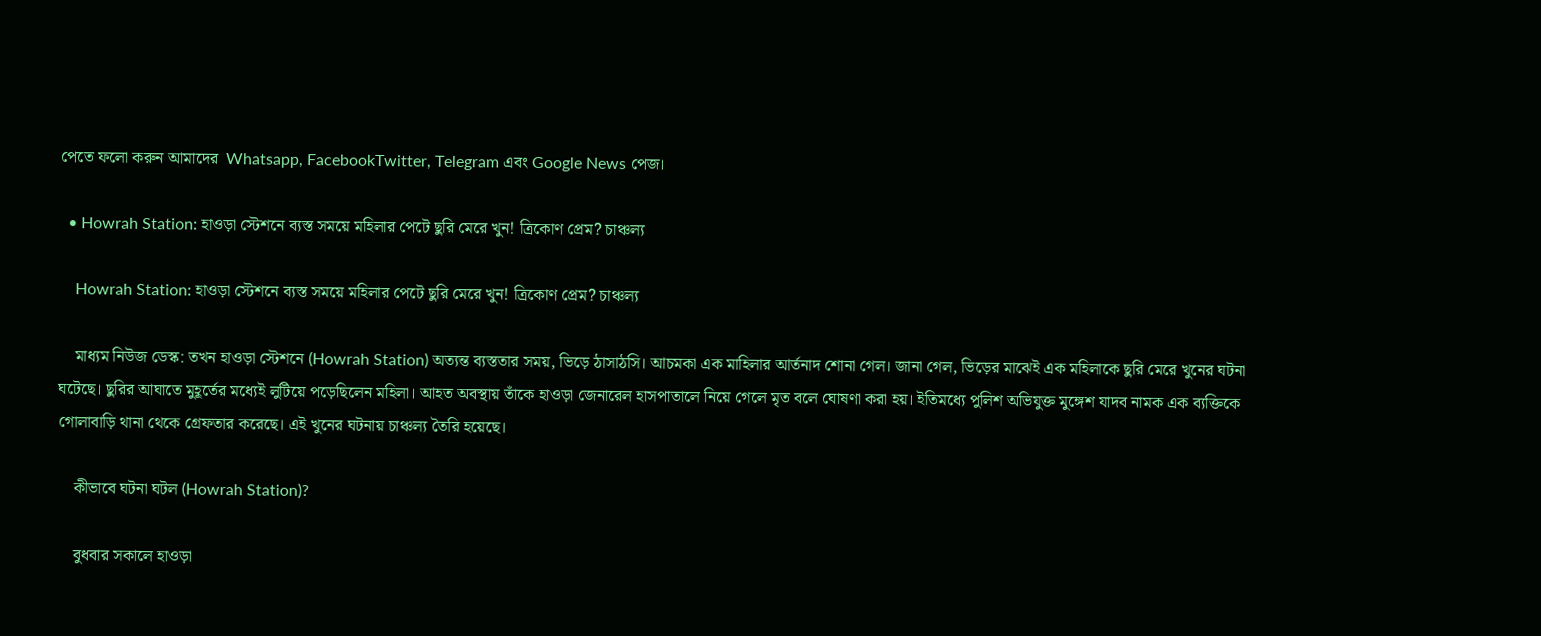পেতে ফলো করুন আমাদের  Whatsapp, FacebookTwitter, Telegram এবং Google News পেজ।

  • Howrah Station: হাওড়া স্টেশনে ব্যস্ত সময়ে মহিলার পেটে ছুরি মেরে খুন! ত্রিকোণ প্রেম? চাঞ্চল্য

    Howrah Station: হাওড়া স্টেশনে ব্যস্ত সময়ে মহিলার পেটে ছুরি মেরে খুন! ত্রিকোণ প্রেম? চাঞ্চল্য

    মাধ্যম নিউজ ডেস্ক: তখন হাওড়া স্টেশনে (Howrah Station) অত্যন্ত ব্যস্ততার সময়, ভিড়ে ঠাসাঠসি। আচমকা এক মাহিলার আর্তনাদ শোনা গেল। জানা গেল, ভিড়ের মাঝেই এক মহিলাকে ছুরি মেরে খুনের ঘটনা ঘটেছে। ছুরির আঘাতে মুহূর্তের মধ্যেই লুটিয়ে পড়েছিলেন মহিলা। আহত অবস্থায় তাঁকে হাওড়া জেনারেল হাসপাতালে নিয়ে গেলে মৃত বলে ঘোষণা করা হয়। ইতিমধ্যে পুলিশ অভিযুক্ত মুঙ্গেশ যাদব নামক এক ব্যক্তিকে গোলাবাড়ি থানা থেকে গ্রেফতার করেছে। এই খুনের ঘটনায় চাঞ্চল্য তৈরি হয়েছে।

    কীভাবে ঘটনা ঘটল (Howrah Station)?

    বুধবার সকালে হাওড়া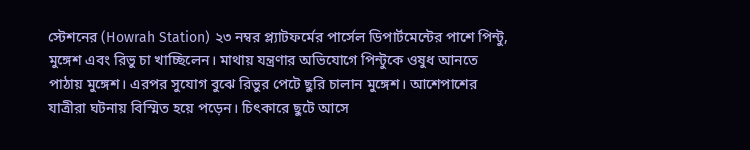স্টেশনের (Howrah Station) ২৩ নম্বর প্ল্যাটফর্মের পার্সেল ডিপার্টমেন্টের পাশে পিন্টু, মুঙ্গেশ এবং রিভু চা খাচ্ছিলেন। মাথায় যন্ত্রণার অভিযোগে পিন্টুকে ওষুধ আনতে পাঠায় মুঙ্গেশ। এরপর সুযোগ বুঝে রিভুর পেটে ছুরি চালান মুঙ্গেশ। আশেপাশের যাত্রীরা ঘটনায় বিস্মিত হয়ে পড়েন। চিৎকারে ছুটে আসে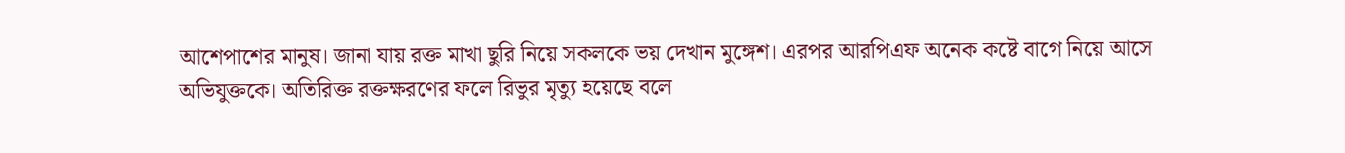আশেপাশের মানুষ। জানা যায় রক্ত মাখা ছুরি নিয়ে সকলকে ভয় দেখান মুঙ্গেশ। এরপর আরপিএফ অনেক কষ্টে বাগে নিয়ে আসে অভিযুক্তকে। অতিরিক্ত রক্তক্ষরণের ফলে রিভুর মৃত্যু হয়েছে বলে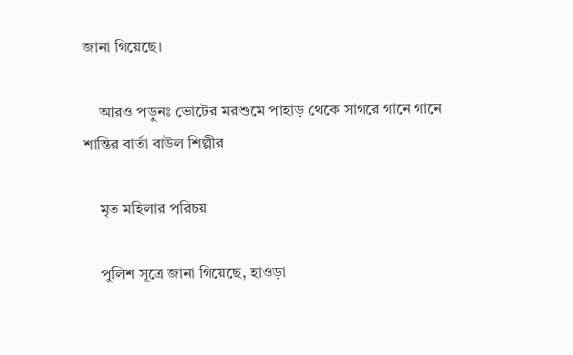জানা গিয়েছে।

    আরও পড়ুনঃ ভোটের মরশুমে পাহাড় থেকে সাগরে গানে গানে শান্তির বার্তা বাউল শিল্পীর

    মৃত মহিলার পরিচয়

    পুলিশ সূত্রে জানা গিয়েছে, হাওড়া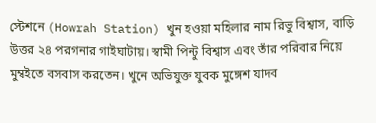স্টেশনে (Howrah Station) খুন হওয়া মহিলার নাম রিভু বিশ্বাস, বাড়ি উত্তর ২৪ পরগনার গাইঘাটায়। স্বামী পিন্টু বিশ্বাস এবং তাঁর পরিবার নিয়ে মুম্বইতে বসবাস করতেন। খুনে অভিযুক্ত যুবক মুঙ্গেশ যাদব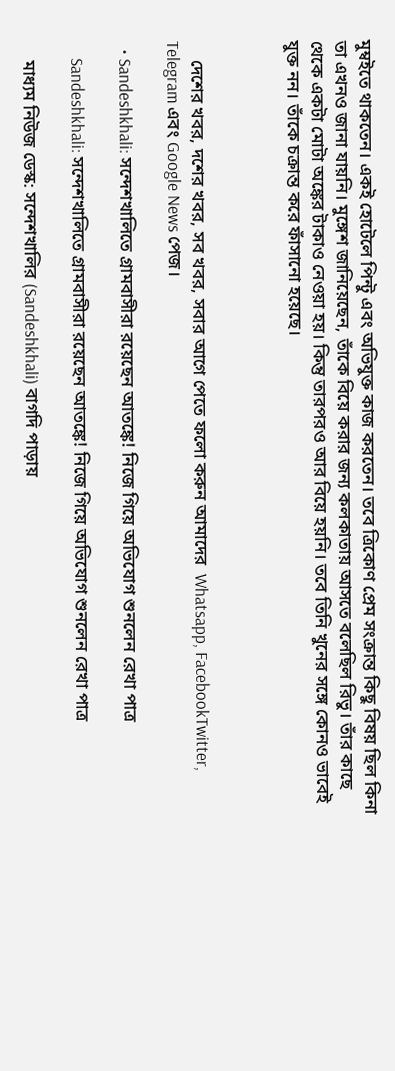মুম্বইতে থাকতেন। একই হোটেলে পিন্টু এবং অভিযুক্ত কাজ করতেন। তবে ত্রিকোণ প্রেম সংক্রান্ত কিছু বিষয় ছিল কিনা তা এখনও জানা যায়নি। মুঙ্গেশ জানিয়েছেন, তাঁকে বিয়ে করার জন্য কলকাতায় আসতে বলেছিল রিভু। তাঁর কাছে থেকে একটা মোটা অঙ্কের টাকাও নেওয়া হয়। কিন্তু তারপরও আর বিয়ে হয়নি। তবে তিনি খুনের সঙ্গে কোনও ভাবেই যুক্ত নন। তাঁকে চক্রান্ত করে ফাঁসানো হয়েছে।



    দেশের খবর, দশের খবর, সব খবর, সবার আগে পেতে ফলো করুন আমাদের  Whatsapp, FacebookTwitter, Telegram এবং Google News পেজ।

  • Sandeshkhali: সন্দেশখালিতে গ্রামবাসীরা রয়েছেন আতঙ্কে! নিজে গিয়ে অভিযোগ শুনলেন রেখা পাত্র

    Sandeshkhali: সন্দেশখালিতে গ্রামবাসীরা রয়েছেন আতঙ্কে! নিজে গিয়ে অভিযোগ শুনলেন রেখা পাত্র

    মাধ্যম নিউজ ডেস্ক: সন্দেশখালির (Sandeshkhali) বাগদি পাড়ায়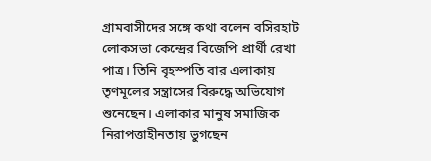গ্রামবাসীদের সঙ্গে কথা বলেন বসিরহাট লোকসভা কেন্দ্রের বিজেপি প্রার্থী রেখা পাত্র। তিনি বৃহস্পতি বার এলাকায় তৃণমূলের সন্ত্রাসের বিরুদ্ধে অভিযোগ শুনেছেন। এলাকার মানুষ সমাজিক নিরাপত্তাহীনতায় ভুগছেন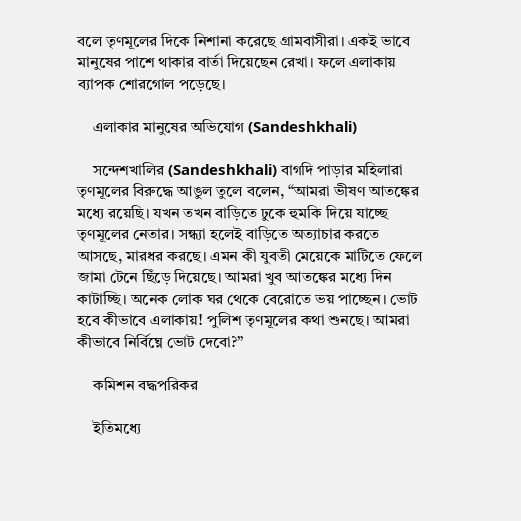বলে তৃণমূলের দিকে নিশানা করেছে গ্রামবাসীরা। একই ভাবে মানুষের পাশে থাকার বার্তা দিয়েছেন রেখা। ফলে এলাকায় ব্যাপক শোরগোল পড়েছে।

    এলাকার মানুষের অভিযোগ (Sandeshkhali)

    সন্দেশখালির (Sandeshkhali) বাগদি পাড়ার মহিলারা তৃণমূলের বিরুদ্ধে আঙুল তুলে বলেন, “আমরা ভীষণ আতঙ্কের মধ্যে রয়েছি। যখন তখন বাড়িতে ঢুকে হুমকি দিয়ে যাচ্ছে তৃণমূলের নেতার। সন্ধ্যা হলেই বাড়িতে অত্যাচার করতে আসছে, মারধর করছে। এমন কী যুবতী মেয়েকে মাটিতে ফেলে জামা টেনে ছিঁড়ে দিয়েছে। আমরা খুব আতঙ্কের মধ্যে দিন কাটাচ্ছি। অনেক লোক ঘর থেকে বেরোতে ভয় পাচ্ছেন। ভোট হবে কীভাবে এলাকায়! পুলিশ তৃণমূলের কথা শুনছে। আমরা কীভাবে নির্বিঘ্নে ভোট দেবো?”

    কমিশন বদ্ধপরিকর

    ইতিমধ্যে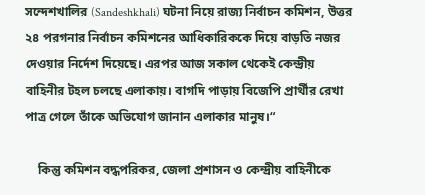সন্দেশখালির (Sandeshkhali) ঘটনা নিয়ে রাজ্য নির্বাচন কমিশন, উত্তর ২৪ পরগনার নির্বাচন কমিশনের আধিকারিককে দিয়ে বাড়তি নজর দেওয়ার নির্দেশ দিয়েছে। এরপর আজ সকাল থেকেই কেন্দ্রীয় বাহিনীর টহল চলছে এলাকায়। বাগদি পাড়ায় বিজেপি প্রার্থীর রেখা পাত্র গেলে তাঁকে অভিযোগ জানান এলাকার মানুষ।“

    কিন্তু কমিশন বদ্ধপরিকর, জেলা প্রশাসন ও কেন্দ্রীয় বাহিনীকে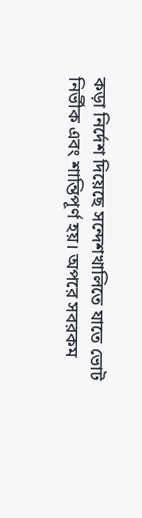কড়া নির্দেশ দিয়েছে সন্দেশখালিতে যাতে ভোট নির্ভীক এবং শান্তিপূর্ণ হয়। অপরে সবরকম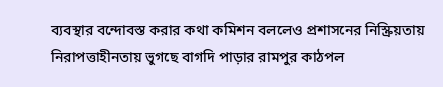ব্যবস্থার বন্দোবস্ত করার কথা কমিশন বললেও প্রশাসনের নিস্ক্রিয়তায় নিরাপত্তাহীনতায় ভুগছে বাগদি পাড়ার রামপুর কাঠপল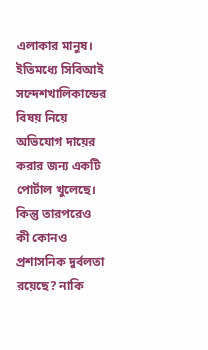এলাকার মানুষ। ইতিমধ্যে সিবিআই সন্দেশখালিকান্ডের বিষয় নিয়ে অভিযোগ দায়ের করার জন্য একটি পোর্টাল খুলেছে। কিন্তু তারপরেও কী কোনও প্রশাসনিক দুর্বলতা রয়েছে? নাকি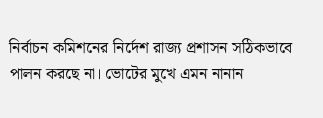নির্বাচন কমিশনের নির্দেশ রাজ্য প্রশাসন সঠিকভাবে পালন করছে না। ভোটের মুখে এমন নানান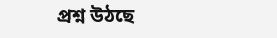প্রশ্ন উঠছে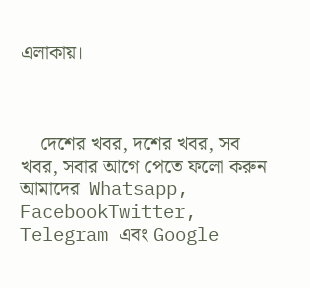এলাকায়।



    দেশের খবর, দশের খবর, সব খবর, সবার আগে পেতে ফলো করুন আমাদের  Whatsapp, FacebookTwitter, Telegram এবং Google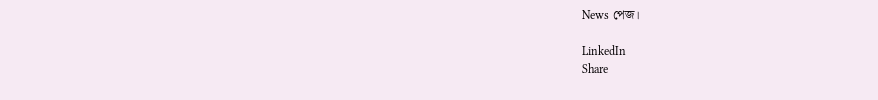News পেজ।

LinkedIn
Share